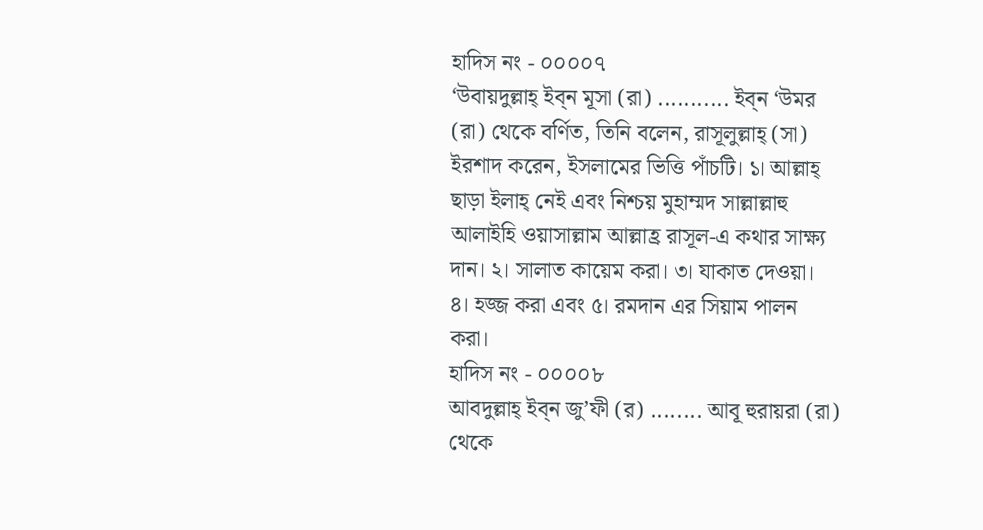হাদিস নং - ০০০০৭
‘উবায়দুল্লাহ্ ইব্ন মূসা (রা) ........... ইব্ন ‘উমর (রা) থেকে বর্ণিত, তিনি বলেন, রাসূলুল্লাহ্ (সা) ইরশাদ করেন, ইসলামের ভিত্তি পাঁচটি। ১। আল্লাহ্ ছাড়া ইলাহ্ নেই এবং নিশ্চয় মুহাম্মদ সাল্লাল্লাহু আলাইহি ওয়াসাল্লাম আল্লাহ্র রাসূল-এ কথার সাক্ষ্য দান। ২। সালাত কায়েম করা। ৩। যাকাত দেওয়া। ৪। হজ্জ করা এবং ৫। রমদান এর সিয়াম পালন করা।
হাদিস নং - ০০০০৮
আবদুল্লাহ্ ইব্ন জু’ফী (র) ........ আবূ হুরায়রা (রা) থেকে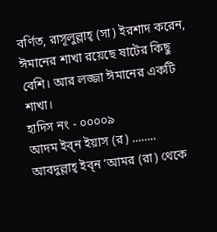বর্ণিত, রাসূলুল্লাহ্ (সা) ইরশাদ করেন, ঈমানের শাখা রয়েছে ষাটের কিছু বেশি। আর লজ্জা ঈমানের একটি শাখা।
হাদিস নং - ০০০০৯
আদম ইব্ন ইয়াস (র) ........ আবদুল্লাহ্ ইব্ন ‘আমর (রা) থেকে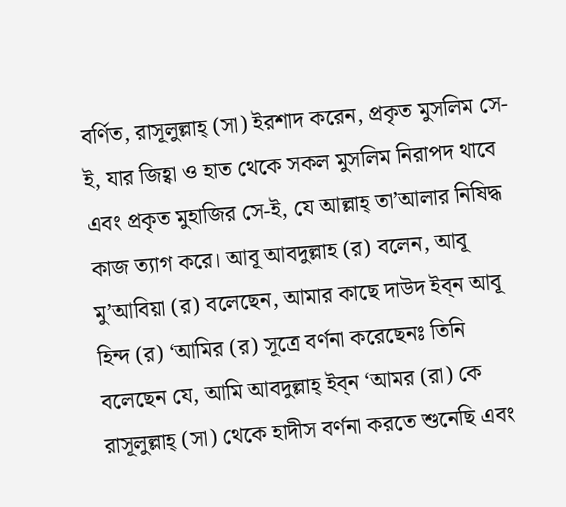বর্ণিত, রাসূলুল্লাহ্ (সা) ইরশাদ করেন, প্রকৃত মুসলিম সে-ই, যার জিহ্বা ও হাত থেকে সকল মুসলিম নিরাপদ থাবে এবং প্রকৃত মুহাজির সে-ই, যে আল্লাহ্ তা’আলার নিষিদ্ধ কাজ ত্যাগ করে। আবূ আবদুল্লাহ (র) বলেন, আবূ মু’আবিয়া (র) বলেছেন, আমার কাছে দাউদ ইব্ন আবূ হিন্দ (র) ‘আমির (র) সূত্রে বর্ণনা করেছেনঃ তিনি বলেছেন যে, আমি আবদুল্লাহ্ ইব্ন ‘আমর (রা) কে রাসূলুল্লাহ্ (সা) থেকে হাদীস বর্ণনা করতে শুনেছি এবং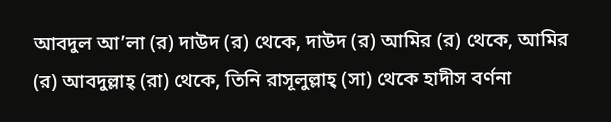আবদুল আ’লা (র) দাউদ (র) থেকে, দাউদ (র) আমির (র) থেকে, আমির (র) আবদুল্লাহ্ (রা) থেকে, তিনি রাসূলুল্লাহ্ (সা) থেকে হাদীস বর্ণনা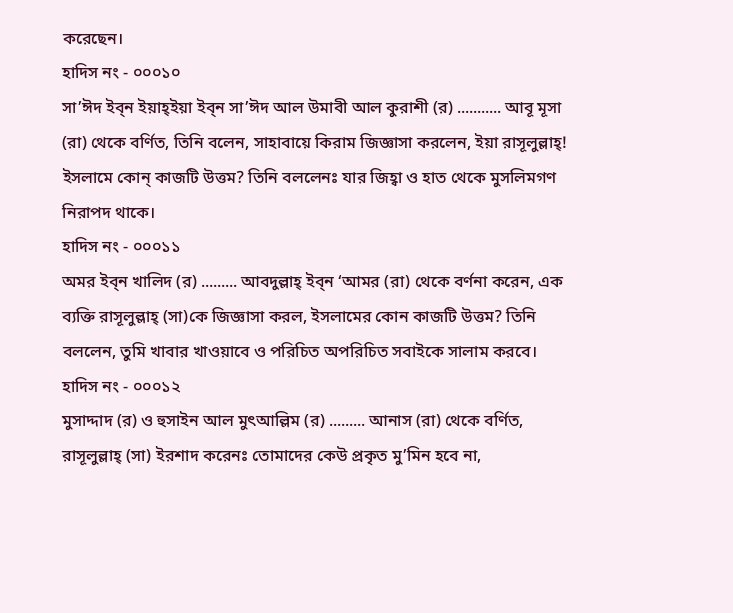করেছেন।
হাদিস নং - ০০০১০
সা’ঈদ ইব্ন ইয়াহ্ইয়া ইব্ন সা’ঈদ আল উমাবী আল কুরাশী (র) ........... আবূ মূসা (রা) থেকে বর্ণিত, তিনি বলেন, সাহাবায়ে কিরাম জিজ্ঞাসা করলেন, ইয়া রাসূলুল্লাহ্! ইসলামে কোন্ কাজটি উত্তম? তিনি বললেনঃ যার জিহ্বা ও হাত থেকে মুসলিমগণ নিরাপদ থাকে।
হাদিস নং - ০০০১১
অমর ইব্ন খালিদ (র) ......... আবদুল্লাহ্ ইব্ন ‘আমর (রা) থেকে বর্ণনা করেন, এক ব্যক্তি রাসূলুল্লাহ্ (সা)কে জিজ্ঞাসা করল, ইসলামের কোন কাজটি উত্তম? তিনি বললেন, তুমি খাবার খাওয়াবে ও পরিচিত অপরিচিত সবাইকে সালাম করবে।
হাদিস নং - ০০০১২
মুসাদ্দাদ (র) ও হুসাইন আল মুৎআল্লিম (র) ......... আনাস (রা) থেকে বর্ণিত, রাসূলুল্লাহ্ (সা) ইরশাদ করেনঃ তোমাদের কেউ প্রকৃত মু’মিন হবে না,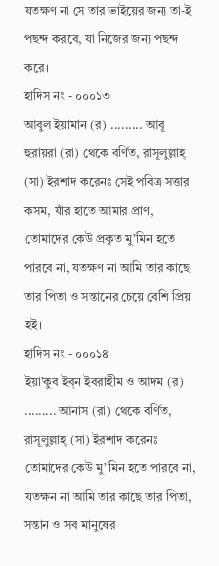যতক্ষণ না সে তার ভাইয়ের জন্য তা-ই পছন্দ করবে, যা নিজের জন্য পছন্দ করে।
হাদিস নং - ০০০১৩
আবুল ইয়ামান (র) ......... আবূ হুরায়রা (রা) থেকে বর্ণিত, রাসূলুল্লাহ্ (সা) ইরশাদ করেনঃ সেই পবিত্র সত্তার কসম, যাঁর হাতে আমার প্রাণ, তোমাদের কেউ প্রকৃত মু’মিন হতে পারবে না, যতক্ষণ না আমি তার কাছে তার পিতা ও সন্তানের চেয়ে বেশি প্রিয় হই।
হাদিস নং - ০০০১৪
ইয়া’কুব ইব্ন ইবরাহীম ও আদম (র) ......... আনাস (রা) থেকে বর্ণিত, রাসূলুল্লাহ্ (সা) ইরশাদ করেনঃ তোমাদের কেউ মু’মিন হতে পারবে না, যতক্ষন না আমি তার কাছে তার পিতা, সন্তান ও সব মানুষের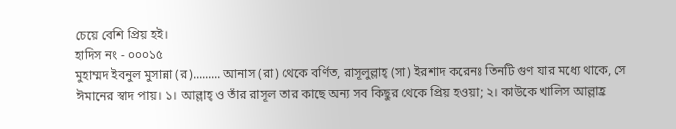চেয়ে বেশি প্রিয় হই।
হাদিস নং - ০০০১৫
মুহাম্মদ ইবনুল মুসান্না (র)......... আনাস (রা) থেকে বর্ণিত, রাসূলুল্লাহ্ (সা) ইরশাদ করেনঃ তিনটি গুণ যার মধ্যে থাকে, সে ঈমানের স্বাদ পায়। ১। আল্লাহ্ ও তাঁর রাসূল তার কাছে অন্য সব কিছুর থেকে প্রিয় হওয়া; ২। কাউকে খালিস আল্লাহ্র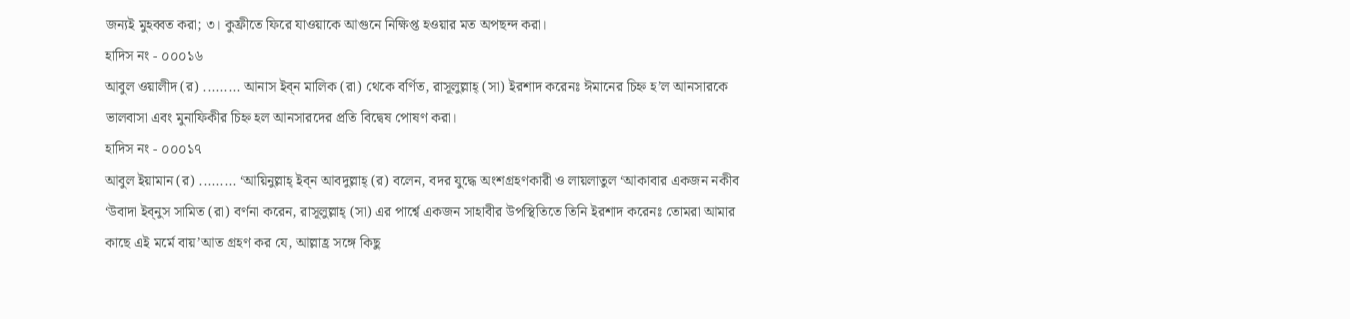জন্যই মুহব্বত করা; ৩। কুফ্রীতে ফিরে যাওয়াকে আগুনে নিক্ষিপ্ত হওয়ার মত অপছন্দ করা।
হাদিস নং - ০০০১৬
আবুল ওয়ালীদ (র) ......... আনাস ইব্ন মালিক (রা) থেকে বর্ণিত, রাসূলুল্লাহ্ (সা) ইরশাদ করেনঃ ঈমানের চিহ্ন হ’ল আনসারকে ভালবাসা এবং মুনাফিকীর চিহ্ন হল আনসারদের প্রতি বিদ্বেষ পোষণ করা।
হাদিস নং - ০০০১৭
আবুল ইয়ামান (র) ......... ‘আয়িনুল্লাহ্ ইব্ন আবদুল্লাহ্ (র) বলেন, বদর যুদ্ধে অংশগ্রহণকারী ও লায়লাতুল ‘আকাবার একজন নকীব ‘উবাদা ইব্নুস সামিত (রা) বর্ণনা করেন, রাসূলুল্লাহ্ (সা) এর পার্শ্বে একজন সাহাবীর উপস্থিতিতে তিনি ইরশাদ করেনঃ তোমরা আমার কাছে এই মর্মে বায়’আত গ্রহণ কর যে, আল্লাহ্র সঙ্গে কিছু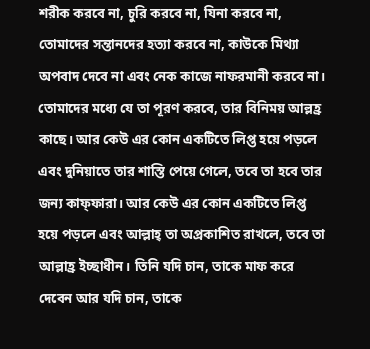শরীক করবে না, চুরি করবে না, যিনা করবে না, তোমাদের সন্তানদের হত্যা করবে না, কাউকে মিথ্যা অপবাদ দেবে না এবং নেক কাজে নাফরমানী করবে না। তোমাদের মধ্যে যে তা পূরণ করবে, তার বিনিময় আল্লহ্র কাছে। আর কেউ এর কোন একটিতে লিপ্ত হয়ে পড়লে এবং দুনিয়াতে তার শাস্তি পেয়ে গেলে, তবে তা হবে তার জন্য কাফ্ফারা। আর কেউ এর কোন একটিতে লিপ্ত হয়ে পড়লে এবং আল্লাহ্ তা অপ্রকাশিত রাখলে, তবে তা আল্লাহ্র ইচ্ছাধীন। তিনি যদি চান, তাকে মাফ করে দেবেন আর যদি চান, তাকে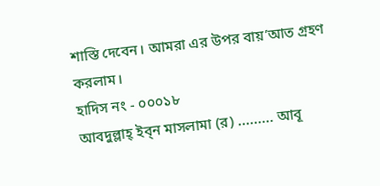শাস্তি দেবেন। আমরা এর উপর বায়’আত গ্রহণ করলাম।
হাদিস নং - ০০০১৮
আবদুল্লাহ্ ইব্ন মাসলামা (র) ......... আবূ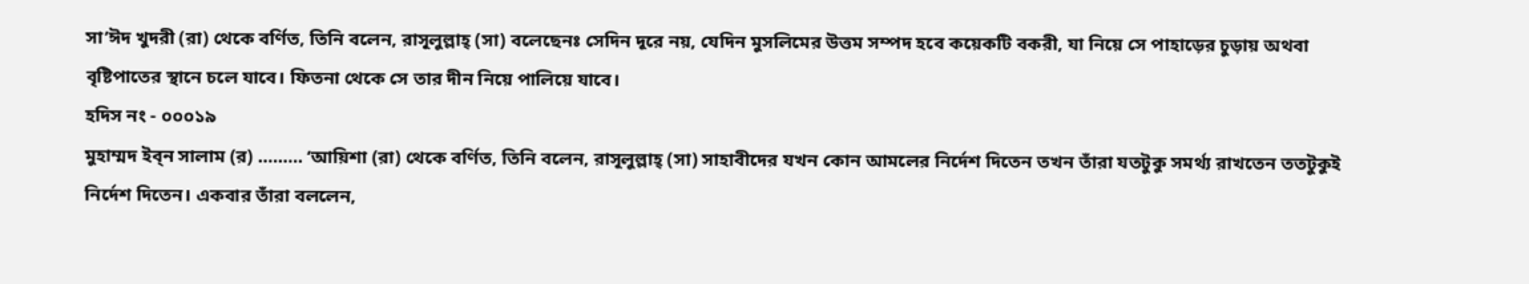সা’ঈদ খুদরী (রা) থেকে বর্ণিত, তিনি বলেন, রাসূলুল্লাহ্ (সা) বলেছেনঃ সেদিন দূরে নয়, যেদিন মুসলিমের উত্তম সম্পদ হবে কয়েকটি বকরী, যা নিয়ে সে পাহাড়ের চুড়ায় অথবা বৃষ্টিপাতের স্থানে চলে যাবে। ফিতনা থেকে সে তার দীন নিয়ে পালিয়ে যাবে।
হদিস নং - ০০০১৯
মুহাম্মদ ইব্ন সালাম (র) ......... ‘আয়িশা (রা) থেকে বর্ণিত, তিনি বলেন, রাসূলুল্লাহ্ (সা) সাহাবীদের যখন কোন আমলের নির্দেশ দিতেন তখন তাঁরা যতটুকু সমর্থ্য রাখতেন ততটুকুই নির্দেশ দিতেন। একবার তাঁরা বললেন,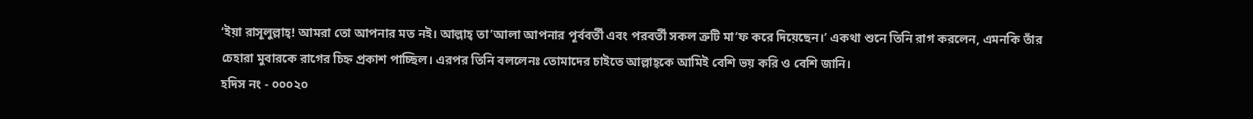‘ইয়া রাসূলুল্লাহ্! আমরা তো আপনার মত নই। আল্লাহ্ তা’আলা আপনার পূর্ববর্তী এবং পরবর্তী সকল ত্রুটি মা’ফ করে দিয়েছেন।’ একথা শুনে তিনি রাগ করলেন, এমনকি তাঁর চেহারা মুবারকে রাগের চিহ্ন প্রকাশ পাচ্ছিল। এরপর তিনি বললেনঃ তোমাদের চাইতে আল্লাহ্কে আমিই বেশি ভয় করি ও বেশি জানি।
হদিস নং - ০০০২০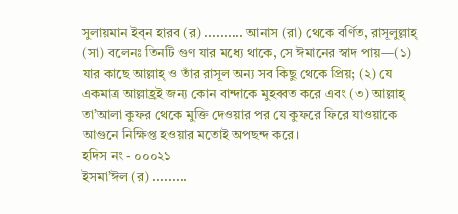সুলায়মান ইব্ন হারব (র) .......... আনাস (রা) থেকে বর্ণিত, রাসূলুল্লাহ্ (সা) বলেনঃ তিনটি গুণ যার মধ্যে থাকে, সে ঈমানের স্বাদ পায়—(১) যার কাছে আল্লাহ্ ও তাঁর রাসূল অন্য সব কিছু থেকে প্রিয়; (২) যে একমাত্র আল্লাহ্রই জন্য কোন বান্দাকে মুহব্বত করে এবং (৩) আল্লাহ্ তা’আলা কুফর থেকে মুক্তি দেওয়ার পর যে কুফরে ফিরে যাওয়াকে আগুনে নিক্ষিপ্ত হওয়ার মতোই অপছন্দ করে।
হদিস নং - ০০০২১
ইসমা’ঈল (র) .........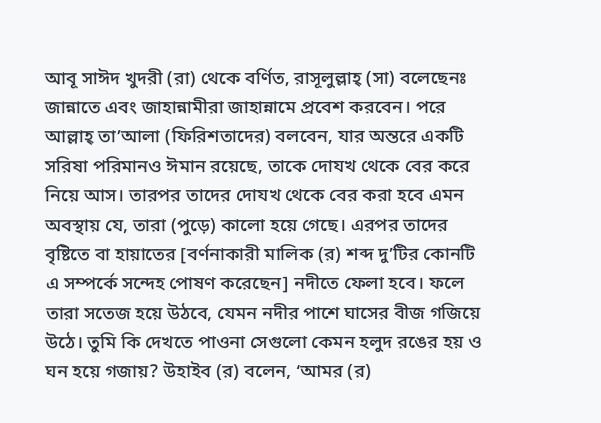আবূ সাঈদ খুদরী (রা) থেকে বর্ণিত, রাসূলুল্লাহ্ (সা) বলেছেনঃ জান্নাতে এবং জাহান্নামীরা জাহান্নামে প্রবেশ করবেন। পরে আল্লাহ্ তা’আলা (ফিরিশতাদের) বলবেন, যার অন্তরে একটি সরিষা পরিমানও ঈমান রয়েছে, তাকে দোযখ থেকে বের করে নিয়ে আস। তারপর তাদের দোযখ থেকে বের করা হবে এমন অবস্থায় যে, তারা (পুড়ে) কালো হয়ে গেছে। এরপর তাদের বৃষ্টিতে বা হায়াতের [বর্ণনাকারী মালিক (র) শব্দ দু’টির কোনটি এ সম্পর্কে সন্দেহ পোষণ করেছেন] নদীতে ফেলা হবে। ফলে তারা সতেজ হয়ে উঠবে, যেমন নদীর পাশে ঘাসের বীজ গজিয়ে উঠে। তুমি কি দেখতে পাওনা সেগুলো কেমন হলুদ রঙের হয় ও ঘন হয়ে গজায়? উহাইব (র) বলেন, ‘আমর (র)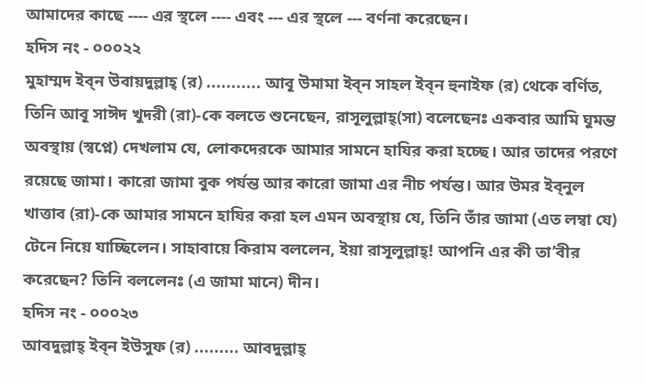আমাদের কাছে ---- এর স্থলে ---- এবং --- এর স্থলে --- বর্ণনা করেছেন।
হদিস নং - ০০০২২
মুহাম্মদ ইব্ন উবায়দুল্লাহ্ (র) ........... আবূ উমামা ইব্ন সাহল ইব্ন হুনাইফ (র) থেকে বর্ণিত, তিনি আবূ সাঈদ খুদরী (রা)-কে বলতে শুনেছেন, রাসূলুল্লাহ্(সা) বলেছেনঃ একবার আমি ঘুমন্ত অবস্থায় (স্বপ্নে) দেখলাম যে, লোকদেরকে আমার সামনে হাযির করা হচ্ছে। আর তাদের পরণে রয়েছে জামা। কারো জামা বুক পর্যন্ত আর কারো জামা এর নীচ পর্যন্ত। আর উমর ইব্নুল খাত্তাব (রা)-কে আমার সামনে হাযির করা হল এমন অবস্থায় যে, তিনি তাঁর জামা (এত লম্বা যে) টেনে নিয়ে যাচ্ছিলেন। সাহাবায়ে কিরাম বললেন, ইয়া রাসূলুল্লাহ্! আপনি এর কী তা’বীর করেছেন? তিনি বললেনঃ (এ জামা মানে) দীন।
হদিস নং - ০০০২৩
আবদুল্লাহ্ ইব্ন ইউসুফ (র) ......... আবদুল্লাহ্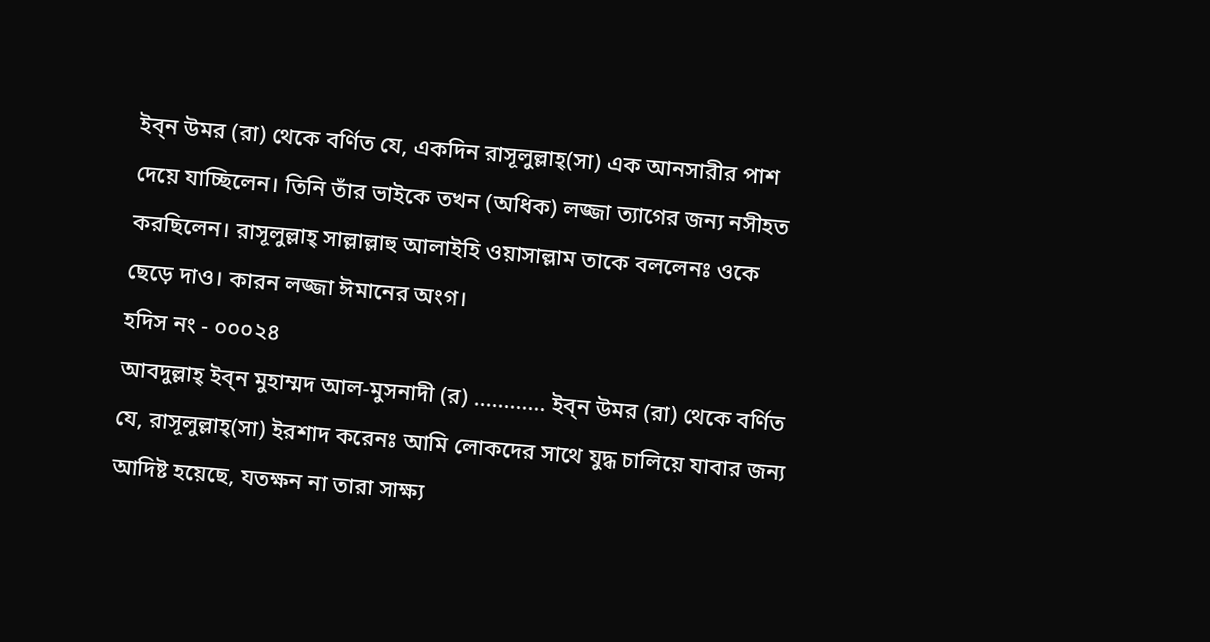ইব্ন উমর (রা) থেকে বর্ণিত যে, একদিন রাসূলুল্লাহ্(সা) এক আনসারীর পাশ দেয়ে যাচ্ছিলেন। তিনি তাঁর ভাইকে তখন (অধিক) লজ্জা ত্যাগের জন্য নসীহত করছিলেন। রাসূলুল্লাহ্ সাল্লাল্লাহু আলাইহি ওয়াসাল্লাম তাকে বললেনঃ ওকে ছেড়ে দাও। কারন লজ্জা ঈমানের অংগ।
হদিস নং - ০০০২৪
আবদুল্লাহ্ ইব্ন মুহাম্মদ আল-মুসনাদী (র) ............ ইব্ন উমর (রা) থেকে বর্ণিত যে, রাসূলুল্লাহ্(সা) ইরশাদ করেনঃ আমি লোকদের সাথে যুদ্ধ চালিয়ে যাবার জন্য আদিষ্ট হয়েছে, যতক্ষন না তারা সাক্ষ্য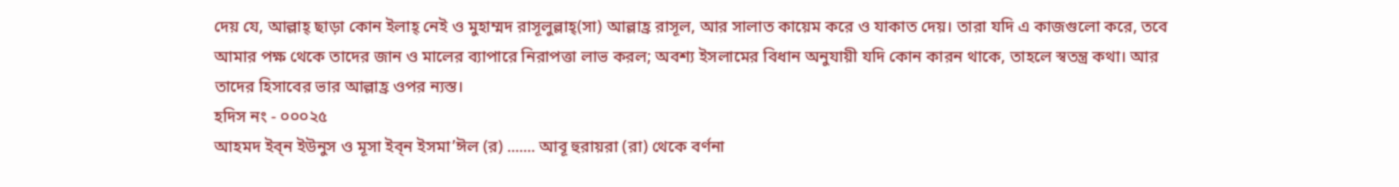দেয় যে, আল্লাহ্ ছাড়া কোন ইলাহ্ নেই ও মুহাম্মদ রাসূলুল্লাহ্(সা) আল্লাহ্র রাসূল, আর সালাত কায়েম করে ও যাকাত দেয়। তারা যদি এ কাজগুলো করে, তবে আমার পক্ষ থেকে তাদের জান ও মালের ব্যাপারে নিরাপত্তা লাভ করল; অবশ্য ইসলামের বিধান অনুযায়ী যদি কোন কারন থাকে, তাহলে স্বতন্ত্র কথা। আর তাদের হিসাবের ভার আল্লাহ্র ওপর ন্যস্ত।
হদিস নং - ০০০২৫
আহমদ ইব্ন ইউনুস ও মূসা ইব্ন ইসমা’ঈল (র) ....... আবূ হুরায়রা (রা) থেকে বর্ণনা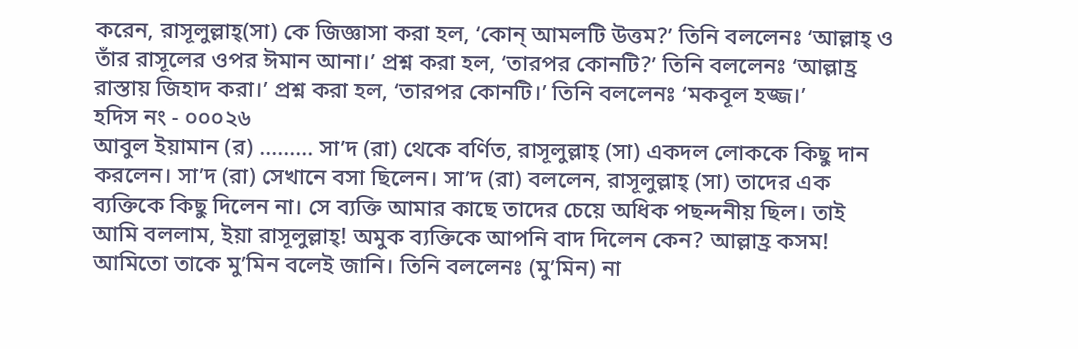করেন, রাসূলুল্লাহ্(সা) কে জিজ্ঞাসা করা হল, ‘কোন্ আমলটি উত্তম?’ তিনি বললেনঃ ‘আল্লাহ্ ও তাঁর রাসূলের ওপর ঈমান আনা।’ প্রশ্ন করা হল, ‘তারপর কোনটি?’ তিনি বললেনঃ ‘আল্লাহ্র রাস্তায় জিহাদ করা।’ প্রশ্ন করা হল, ‘তারপর কোনটি।’ তিনি বললেনঃ ‘মকবূল হজ্জ।’
হদিস নং - ০০০২৬
আবুল ইয়ামান (র) ......... সা’দ (রা) থেকে বর্ণিত, রাসূলুল্লাহ্ (সা) একদল লোককে কিছু দান করলেন। সা’দ (রা) সেখানে বসা ছিলেন। সা’দ (রা) বললেন, রাসূলুল্লাহ্ (সা) তাদের এক ব্যক্তিকে কিছু দিলেন না। সে ব্যক্তি আমার কাছে তাদের চেয়ে অধিক পছন্দনীয় ছিল। তাই আমি বললাম, ইয়া রাসূলুল্লাহ্! অমুক ব্যক্তিকে আপনি বাদ দিলেন কেন? আল্লাহ্র কসম! আমিতো তাকে মু’মিন বলেই জানি। তিনি বললেনঃ (মু’মিন) না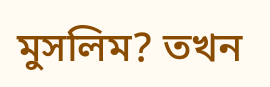মুসলিম? তখন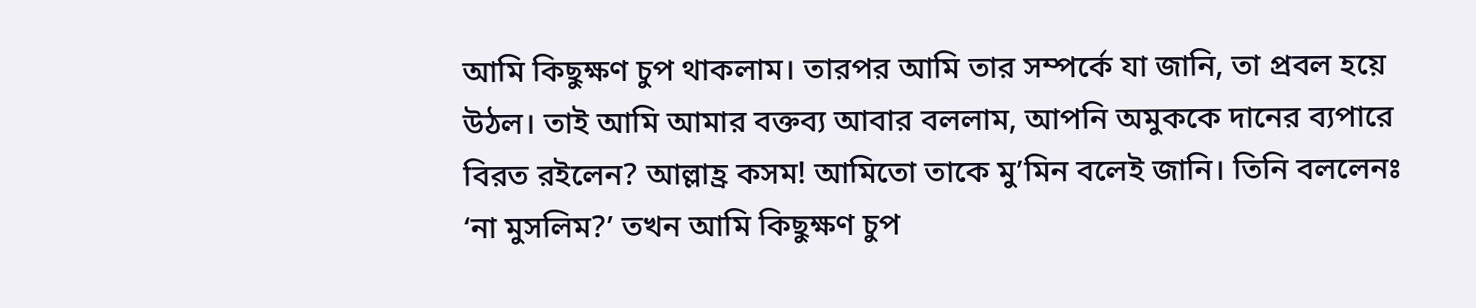আমি কিছুক্ষণ চুপ থাকলাম। তারপর আমি তার সম্পর্কে যা জানি, তা প্রবল হয়ে উঠল। তাই আমি আমার বক্তব্য আবার বললাম, আপনি অমুককে দানের ব্যপারে বিরত রইলেন? আল্লাহ্র কসম! আমিতো তাকে মু’মিন বলেই জানি। তিনি বললেনঃ ‘না মুসলিম?’ তখন আমি কিছুক্ষণ চুপ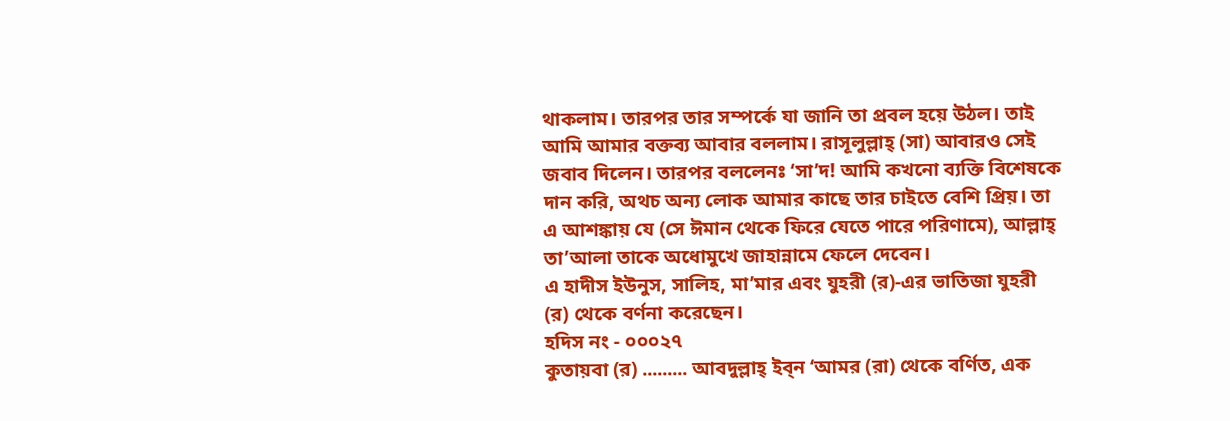থাকলাম। তারপর তার সম্পর্কে যা জানি তা প্রবল হয়ে উঠল। তাই আমি আমার বক্তব্য আবার বললাম। রাসূলুল্লাহ্ (সা) আবারও সেই জবাব দিলেন। তারপর বললেনঃ ‘সা’দ! আমি কখনো ব্যক্তি বিশেষকে দান করি, অথচ অন্য লোক আমার কাছে তার চাইতে বেশি প্রিয়। তা এ আশঙ্কায় যে (সে ঈমান থেকে ফিরে যেতে পারে পরিণামে), আল্লাহ্ তা’আলা তাকে অধোমুখে জাহান্নামে ফেলে দেবেন।
এ হাদীস ইউনুস, সালিহ, মা’মার এবং যুহরী (র)-এর ভাতিজা যুহরী (র) থেকে বর্ণনা করেছেন।
হদিস নং - ০০০২৭
কুতায়বা (র) ......... আবদুল্লাহ্ ইব্ন ‘আমর (রা) থেকে বর্ণিত, এক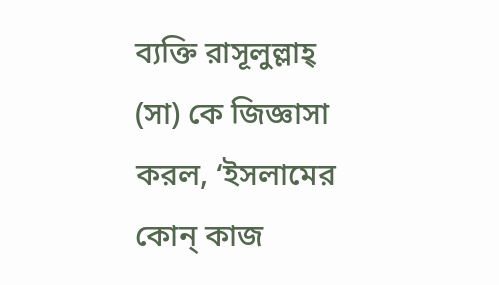ব্যক্তি রাসূলুল্লাহ্ (সা) কে জিজ্ঞাসা করল, ‘ইসলামের কোন্ কাজ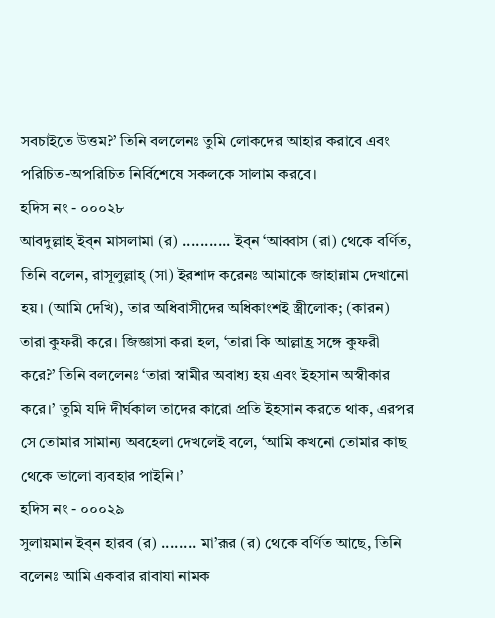সবচাইতে উত্তম?’ তিনি বললেনঃ তুমি লোকদের আহার করাবে এবং পরিচিত-অপরিচিত নির্বিশেষে সকলকে সালাম করবে।
হদিস নং - ০০০২৮
আবদুল্লাহ্ ইব্ন মাসলামা (র) ........... ইব্ন ‘আব্বাস (রা) থেকে বর্ণিত, তিনি বলেন, রাসূলুল্লাহ্ (সা) ইরশাদ করেনঃ আমাকে জাহান্নাম দেখানো হয়। (আমি দেখি), তার অধিবাসীদের অধিকাংশই স্ত্রীলোক; (কারন) তারা কুফরী করে। জিজ্ঞাসা করা হল, ‘তারা কি আল্লাহ্র সঙ্গে কুফরী করে?’ তিনি বললেনঃ ‘তারা স্বামীর অবাধ্য হয় এবং ইহসান অস্বীকার করে।’ তুমি যদি দীর্ঘকাল তাদের কারো প্রতি ইহসান করতে থাক, এরপর সে তোমার সামান্য অবহেলা দেখলেই বলে, ‘আমি কখনো তোমার কাছ থেকে ভালো ব্যবহার পাইনি।’
হদিস নং - ০০০২৯
সুলায়মান ইব্ন হারব (র) ........ মা’রূর (র) থেকে বর্ণিত আছে, তিনি বলেনঃ আমি একবার রাবাযা নামক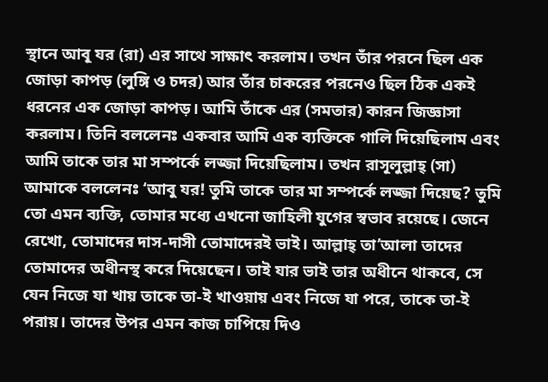স্থানে আবূ যর (রা) এর সাথে সাক্ষাৎ করলাম। তখন তাঁর পরনে ছিল এক জোড়া কাপড় (লুঙ্গি ও চদর) আর তাঁর চাকরের পরনেও ছিল ঠিক একই ধরনের এক জোড়া কাপড়। আমি তাঁকে এর (সমতার) কারন জিজ্ঞাসা করলাম। তিনি বললেনঃ একবার আমি এক ব্যক্তিকে গালি দিয়েছিলাম এবং আমি তাকে তার মা সম্পর্কে লজ্জা দিয়েছিলাম। তখন রাসূলুল্লাহ্ (সা) আমাকে বললেনঃ ‘আবু যর! তুমি তাকে তার মা সম্পর্কে লজ্জা দিয়েছ? তুমি তো এমন ব্যক্তি, তোমার মধ্যে এখনো জাহিলী যুগের স্বভাব রয়েছে। জেনে রেখো, তোমাদের দাস-দাসী তোমাদেরই ভাই। আল্লাহ্ তা’আলা তাদের তোমাদের অধীনস্থ করে দিয়েছেন। তাই যার ভাই তার অধীনে থাকবে, সে যেন নিজে যা খায় তাকে তা-ই খাওয়ায় এবং নিজে যা পরে, তাকে তা-ই পরায়। তাদের উপর এমন কাজ চাপিয়ে দিও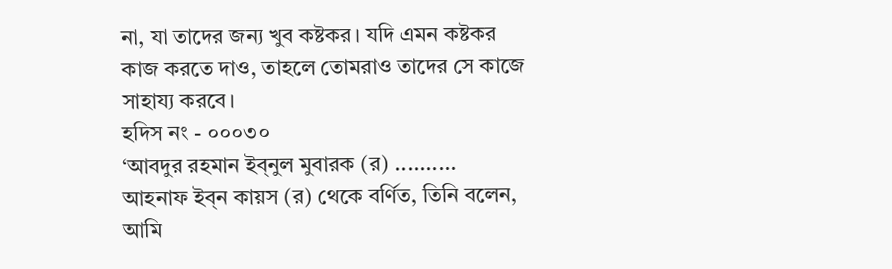না, যা তাদের জন্য খুব কষ্টকর। যদি এমন কষ্টকর কাজ করতে দাও, তাহলে তোমরাও তাদের সে কাজে সাহায্য করবে।
হদিস নং - ০০০৩০
‘আবদুর রহমান ইব্নুল মুবারক (র) .......... আহনাফ ইব্ন কায়স (র) থেকে বর্ণিত, তিনি বলেন, আমি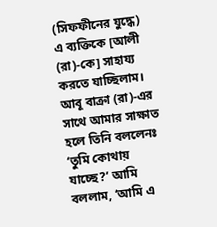(সিফফীনের যুদ্ধে) এ ব্যক্তিকে [আলী (রা)-কে] সাহায্য করতে যাচ্ছিলাম। আবূ বাক্রা (রা)-এর সাথে আমার সাক্ষাত হলে তিনি বললেনঃ ‘তুমি কোথায় যাচ্ছে?’ আমি বললাম, ‘আমি এ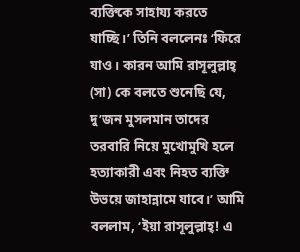ব্যক্তিকে সাহায্য করতে যাচ্ছি।’ তিনি বললেনঃ ‘ফিরে যাও। কারন আমি রাসূলুল্লাহ্ (সা) কে বলতে শুনেছি যে, দু’জন মুসলমান তাদের তরবারি নিয়ে মুখোমুখি হলে হত্যাকারী এবং নিহত ব্যক্তি উভয়ে জাহান্নামে যাবে।’ আমি বললাম, ‘ইয়া রাসূলুল্লাহ্! এ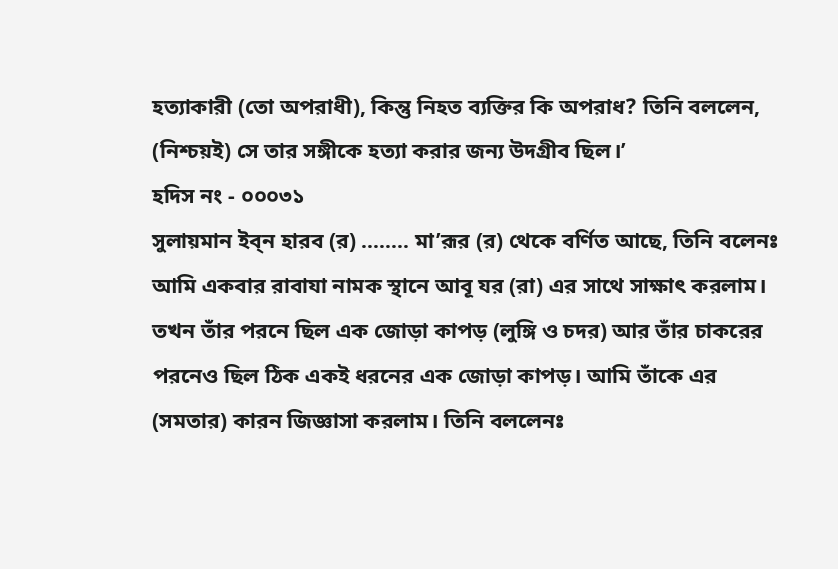হত্যাকারী (তো অপরাধী), কিন্তু নিহত ব্যক্তির কি অপরাধ? তিনি বললেন, (নিশ্চয়ই) সে তার সঙ্গীকে হত্যা করার জন্য উদগ্রীব ছিল।’
হদিস নং - ০০০৩১
সুলায়মান ইব্ন হারব (র) ........ মা’রূর (র) থেকে বর্ণিত আছে, তিনি বলেনঃ আমি একবার রাবাযা নামক স্থানে আবূ যর (রা) এর সাথে সাক্ষাৎ করলাম। তখন তাঁর পরনে ছিল এক জোড়া কাপড় (লুঙ্গি ও চদর) আর তাঁর চাকরের পরনেও ছিল ঠিক একই ধরনের এক জোড়া কাপড়। আমি তাঁকে এর (সমতার) কারন জিজ্ঞাসা করলাম। তিনি বললেনঃ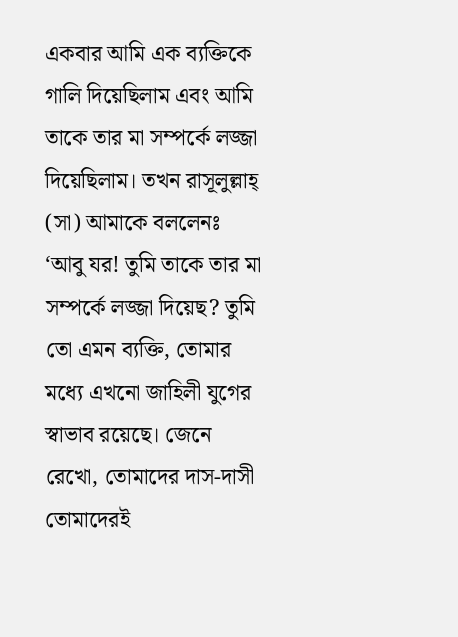একবার আমি এক ব্যক্তিকে গালি দিয়েছিলাম এবং আমি তাকে তার মা সম্পর্কে লজ্জা দিয়েছিলাম। তখন রাসূলুল্লাহ্ (সা) আমাকে বললেনঃ ‘আবু যর! তুমি তাকে তার মা সম্পর্কে লজ্জা দিয়েছ? তুমি তো এমন ব্যক্তি, তোমার মধ্যে এখনো জাহিলী যুগের স্বাভাব রয়েছে। জেনে রেখো, তোমাদের দাস-দাসী তোমাদেরই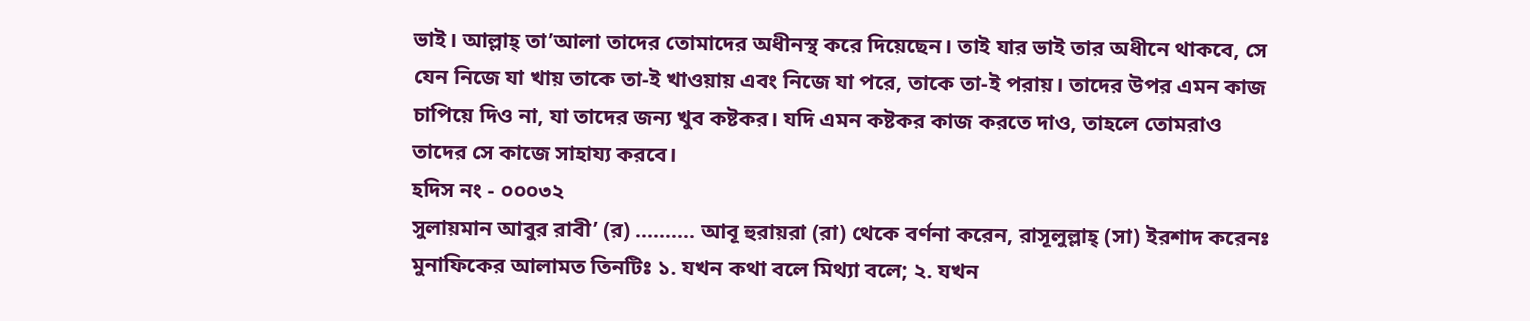ভাই। আল্লাহ্ তা’আলা তাদের তোমাদের অধীনস্থ করে দিয়েছেন। তাই যার ভাই তার অধীনে থাকবে, সে যেন নিজে যা খায় তাকে তা-ই খাওয়ায় এবং নিজে যা পরে, তাকে তা-ই পরায়। তাদের উপর এমন কাজ চাপিয়ে দিও না, যা তাদের জন্য খুব কষ্টকর। যদি এমন কষ্টকর কাজ করতে দাও, তাহলে তোমরাও তাদের সে কাজে সাহায্য করবে।
হদিস নং - ০০০৩২
সুলায়মান আবুর রাবী’ (র) .......... আবূ হুরায়রা (রা) থেকে বর্ণনা করেন, রাসূলুল্লাহ্ (সা) ইরশাদ করেনঃ মুনাফিকের আলামত তিনটিঃ ১. যখন কথা বলে মিথ্যা বলে; ২. যখন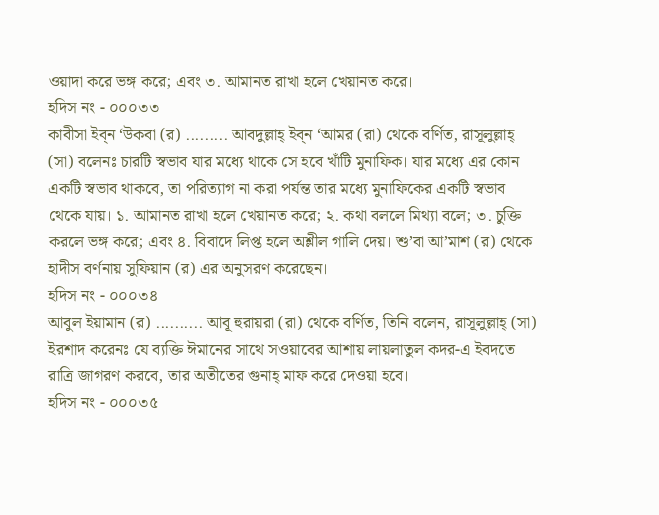ওয়াদা করে ভঙ্গ করে; এবং ৩. আমানত রাখা হলে খেয়ানত করে।
হদিস নং - ০০০৩৩
কাবীসা ইব্ন ‘উকবা (র) ......... আবদুল্লাহ্ ইব্ন ‘আমর (রা) থেকে বর্ণিত, রাসূলুল্লাহ্ (সা) বলেনঃ চারটি স্বভাব যার মধ্যে থাকে সে হবে খাঁটি মুনাফিক। যার মধ্যে এর কোন একটি স্বভাব থাকবে, তা পরিত্যাগ না করা পর্যন্ত তার মধ্যে মুনাফিকের একটি স্বভাব থেকে যায়। ১. আমানত রাখা হলে খেয়ানত করে; ২. কথা বললে মিথ্যা বলে; ৩. চুক্তি করলে ভঙ্গ করে; এবং ৪. বিবাদে লিপ্ত হলে অশ্লীল গালি দেয়। শু’বা আ’মাশ (র) থেকে হাদীস বর্ণনায় সুফিয়ান (র) এর অনুসরণ করেছেন।
হদিস নং - ০০০৩৪
আবুল ইয়ামান (র) .......... আবূ হুরায়রা (রা) থেকে বর্ণিত, তিনি বলেন, রাসূলুল্লাহ্ (সা) ইরশাদ করেনঃ যে ব্যক্তি ঈমানের সাথে সওয়াবের আশায় লায়লাতুল কদর-এ ইবদতে রাত্রি জাগরণ করবে, তার অতীতের গুনাহ্ মাফ করে দেওয়া হবে।
হদিস নং - ০০০৩৫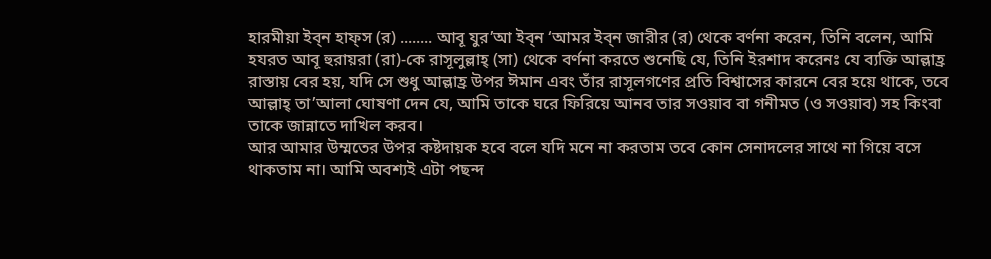হারমীয়া ইব্ন হাফ্স (র) ........ আবূ যুর’আ ইব্ন ‘আমর ইব্ন জারীর (র) থেকে বর্ণনা করেন, তিনি বলেন, আমি হযরত আবূ হুরায়রা (রা)-কে রাসূলুল্লাহ্ (সা) থেকে বর্ণনা করতে শুনেছি যে, তিনি ইরশাদ করেনঃ যে ব্যক্তি আল্লাহ্র রাস্তায় বের হয়, যদি সে শুধু আল্লাহ্র উপর ঈমান এবং তাঁর রাসূলগণের প্রতি বিশ্বাসের কারনে বের হয়ে থাকে, তবে আল্লাহ্ তা’আলা ঘোষণা দেন যে, আমি তাকে ঘরে ফিরিয়ে আনব তার সওয়াব বা গনীমত (ও সওয়াব) সহ কিংবা তাকে জান্নাতে দাখিল করব।
আর আমার উম্মতের উপর কষ্টদায়ক হবে বলে যদি মনে না করতাম তবে কোন সেনাদলের সাথে না গিয়ে বসে থাকতাম না। আমি অবশ্যই এটা পছন্দ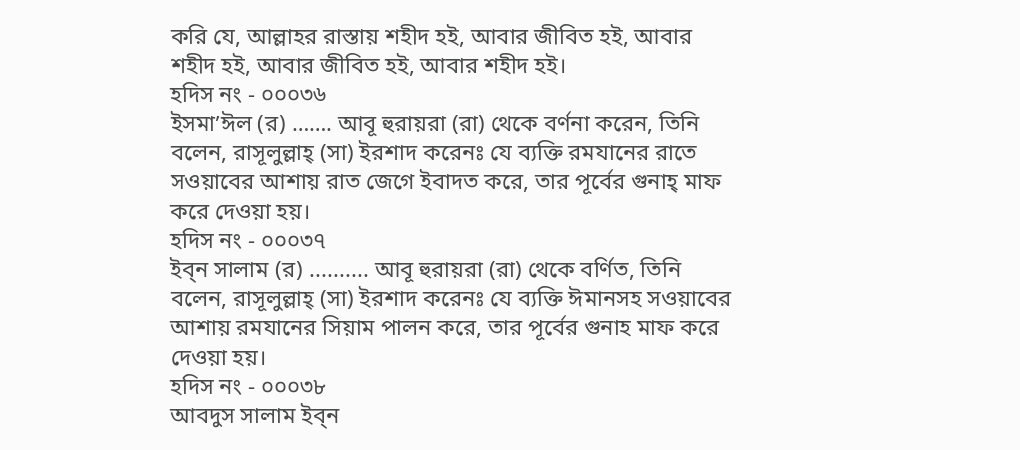করি যে, আল্লাহর রাস্তায় শহীদ হই, আবার জীবিত হই, আবার শহীদ হই, আবার জীবিত হই, আবার শহীদ হই।
হদিস নং - ০০০৩৬
ইসমা’ঈল (র) ……. আবূ হুরায়রা (রা) থেকে বর্ণনা করেন, তিনি বলেন, রাসূলুল্লাহ্ (সা) ইরশাদ করেনঃ যে ব্যক্তি রমযানের রাতে সওয়াবের আশায় রাত জেগে ইবাদত করে, তার পূর্বের গুনাহ্ মাফ করে দেওয়া হয়।
হদিস নং - ০০০৩৭
ইব্ন সালাম (র) .......... আবূ হুরায়রা (রা) থেকে বর্ণিত, তিনি বলেন, রাসূলুল্লাহ্ (সা) ইরশাদ করেনঃ যে ব্যক্তি ঈমানসহ সওয়াবের আশায় রমযানের সিয়াম পালন করে, তার পূর্বের গুনাহ মাফ করে দেওয়া হয়।
হদিস নং - ০০০৩৮
আবদুস সালাম ইব্ন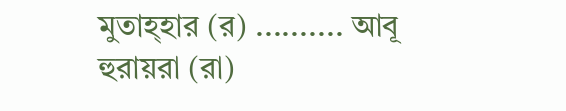মুতাহ্হার (র) .......... আবূ হুরায়রা (রা)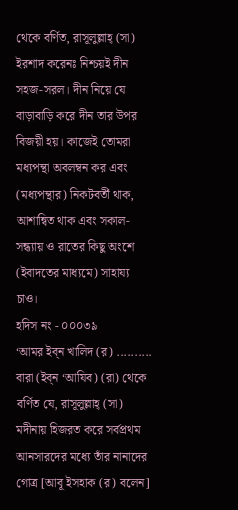থেকে বর্ণিত, রাসূলুল্লাহ্ (সা) ইরশাদ করেনঃ নিশ্চয়ই দীন সহজ-সরল। দীন নিয়ে যে বাড়াবাড়ি করে দীন তার উপর বিজয়ী হয়। কাজেই তোমরা মধ্যপন্থা অবলম্বন কর এবং (মধ্যপন্থার) নিকটবর্তী থাক, আশান্বিত থাক এবং সকাল-সন্ধ্যায় ও রাতের কিছু অংশে (ইবাদতের মাধ্যমে) সাহায্য চাও।
হদিস নং - ০০০৩৯
‘আমর ইব্ন খালিদ (র) .......... বারা (ইব্ন ‘আযিব) (রা) থেকে বর্ণিত যে, রাসূলুল্লাহ্ (সা) মদীনায় হিজরত করে সর্বপ্রথম আনসারদের মধ্যে তাঁর নানাদের গোত্র [আবূ ইসহাক (র) বলেন]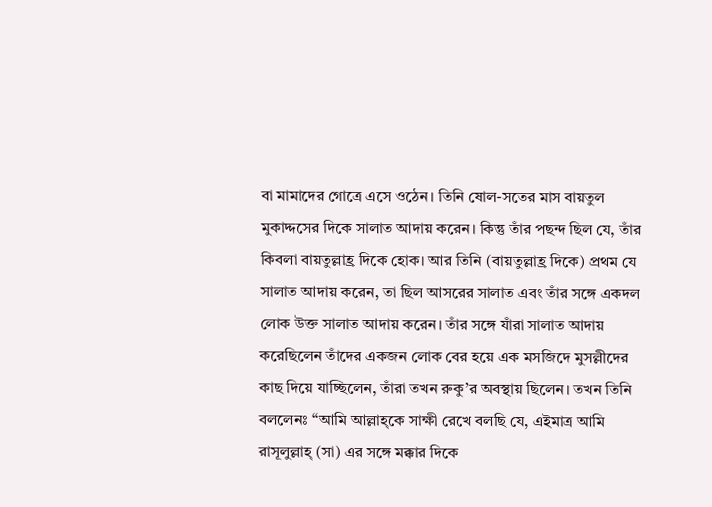বা মামাদের গোত্রে এসে ওঠেন। তিনি ষোল-সতের মাস বায়তুল মুকাদ্দসের দিকে সালাত আদায় করেন। কিন্তু তাঁর পছন্দ ছিল যে, তাঁর কিবলা বায়তুল্লাহ্র দিকে হোক। আর তিনি (বায়তুল্লাহ্র দিকে) প্রথম যে সালাত আদায় করেন, তা ছিল আসরের সালাত এবং তাঁর সঙ্গে একদল লোক উক্ত সালাত আদায় করেন। তাঁর সঙ্গে যাঁরা সালাত আদায় করেছিলেন তাঁদের একজন লোক বের হয়ে এক মসজিদে মুসল্লীদের কাছ দিয়ে যাচ্ছিলেন, তাঁরা তখন রুকু’র অবস্থায় ছিলেন। তখন তিনি বললেনঃ “আমি আল্লাহ্কে সাক্ষী রেখে বলছি যে, এইমাত্র আমি রাসূলুল্লাহ্ (সা) এর সঙ্গে মক্কার দিকে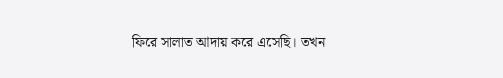ফিরে সালাত আদায় করে এসেছি। তখন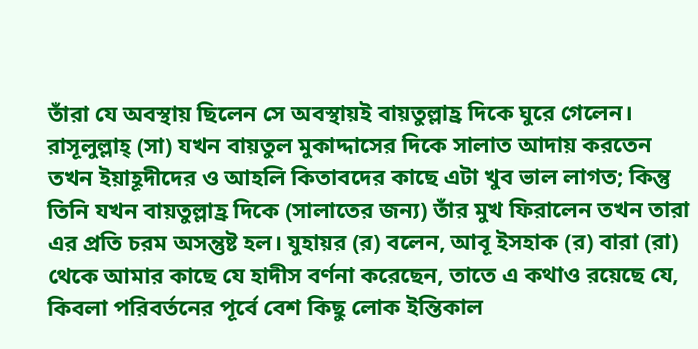তাঁরা যে অবস্থায় ছিলেন সে অবস্থায়ই বায়তুল্লাহ্র দিকে ঘুরে গেলেন। রাসূলুল্লাহ্ (সা) যখন বায়তুল মুকাদ্দাসের দিকে সালাত আদায় করতেন তখন ইয়াহূদীদের ও আহলি কিতাবদের কাছে এটা খুব ভাল লাগত; কিন্তু তিনি যখন বায়তুল্লাহ্র দিকে (সালাতের জন্য) তাঁর মুখ ফিরালেন তখন তারা এর প্রতি চরম অসন্তুষ্ট হল। যুহায়র (র) বলেন, আবূ ইসহাক (র) বারা (রা) থেকে আমার কাছে যে হাদীস বর্ণনা করেছেন, তাতে এ কথাও রয়েছে যে, কিবলা পরিবর্তনের পূর্বে বেশ কিছু লোক ইন্তিকাল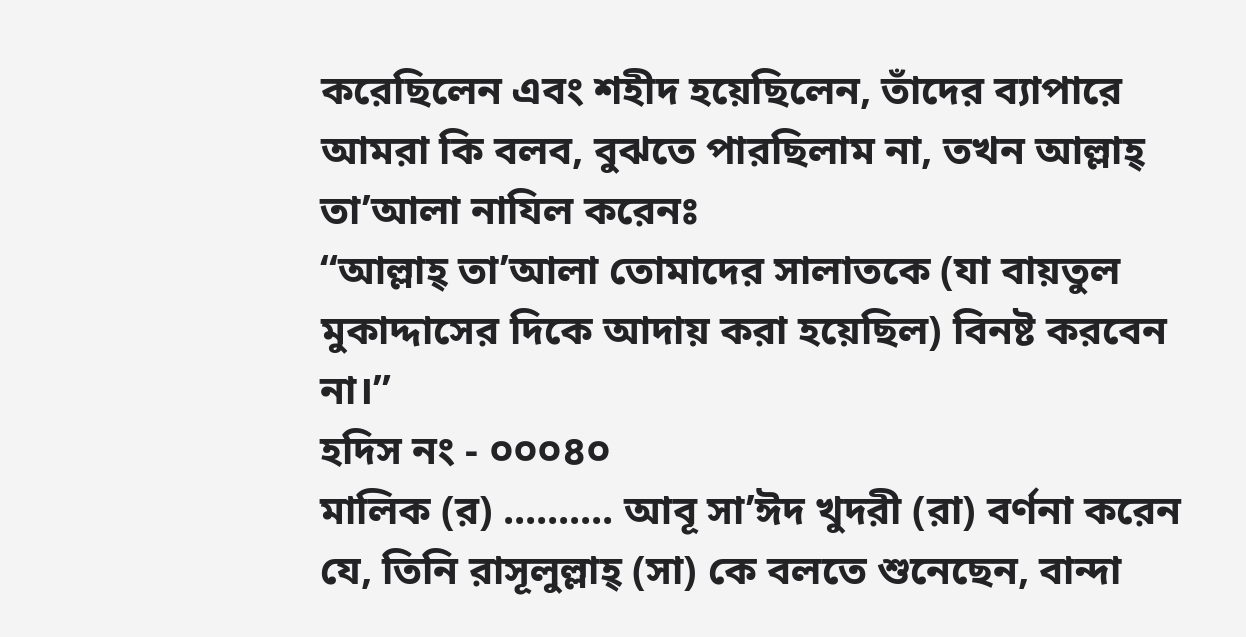করেছিলেন এবং শহীদ হয়েছিলেন, তাঁদের ব্যাপারে আমরা কি বলব, বুঝতে পারছিলাম না, তখন আল্লাহ্ তা’আলা নাযিল করেনঃ
“আল্লাহ্ তা’আলা তোমাদের সালাতকে (যা বায়তুল মুকাদ্দাসের দিকে আদায় করা হয়েছিল) বিনষ্ট করবেন না।”
হদিস নং - ০০০৪০
মালিক (র) .......... আবূ সা’ঈদ খুদরী (রা) বর্ণনা করেন যে, তিনি রাসূলুল্লাহ্ (সা) কে বলতে শুনেছেন, বান্দা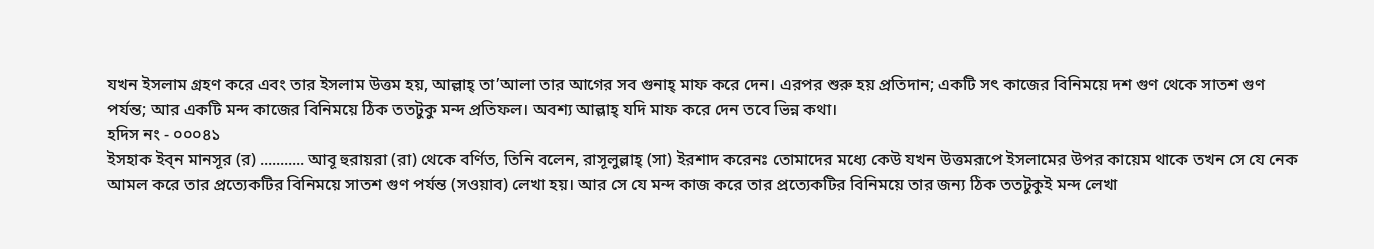যখন ইসলাম গ্রহণ করে এবং তার ইসলাম উত্তম হয়, আল্লাহ্ তা’আলা তার আগের সব গুনাহ্ মাফ করে দেন। এরপর শুরু হয় প্রতিদান; একটি সৎ কাজের বিনিময়ে দশ গুণ থেকে সাতশ গুণ পর্যন্ত; আর একটি মন্দ কাজের বিনিময়ে ঠিক ততটুকু মন্দ প্রতিফল। অবশ্য আল্লাহ্ যদি মাফ করে দেন তবে ভিন্ন কথা।
হদিস নং - ০০০৪১
ইসহাক ইব্ন মানসূর (র) ........... আবূ হুরায়রা (রা) থেকে বর্ণিত, তিনি বলেন, রাসূলুল্লাহ্ (সা) ইরশাদ করেনঃ তোমাদের মধ্যে কেউ যখন উত্তমরূপে ইসলামের উপর কায়েম থাকে তখন সে যে নেক আমল করে তার প্রত্যেকটির বিনিময়ে সাতশ গুণ পর্যন্ত (সওয়াব) লেখা হয়। আর সে যে মন্দ কাজ করে তার প্রত্যেকটির বিনিময়ে তার জন্য ঠিক ততটুকুই মন্দ লেখা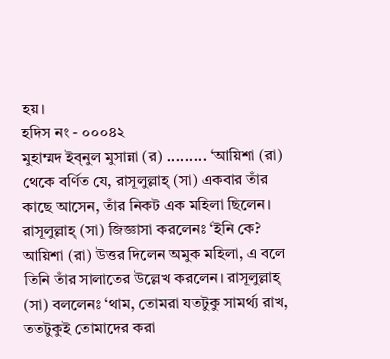হয়।
হদিস নং - ০০০৪২
মুহাম্মদ ইব্নুল মুসান্না (র) ......... ‘আয়িশা (রা) থেকে বর্ণিত যে, রাসূলুল্লাহ্ (সা) একবার তাঁর কাছে আসেন, তাঁর নিকট এক মহিলা ছিলেন। রাসূলুল্লাহ্ (সা) জিজ্ঞাসা করলেনঃ ‘ইনি কে? আয়িশা (রা) উত্তর দিলেন অমুক মহিলা, এ বলে তিনি তাঁর সালাতের উল্লেখ করলেন। রাসূলুল্লাহ্ (সা) বললেনঃ ‘থাম, তোমরা যতটুকু সামর্থ্য রাখ, ততটুকুই তোমাদের করা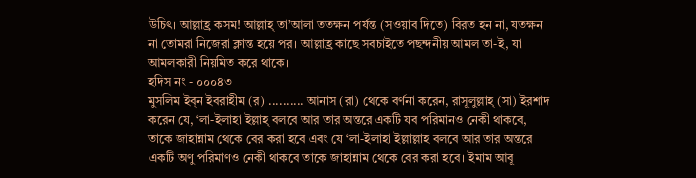উচিৎ। আল্লাহ্র কসম! আল্লাহ্ তা’আলা ততক্ষন পর্যন্ত (সওয়াব দিতে) বিরত হন না, যতক্ষন না তোমরা নিজেরা ক্লান্ত হয়ে পর। আল্লাহ্র কাছে সবচাইতে পছন্দনীয় আমল তা-ই, যা আমলকারী নিয়মিত করে থাকে।
হদিস নং - ০০০৪৩
মুসলিম ইব্ন ইবরাহীম (র) .......... আনাস (রা) থেকে বর্ণনা করেন, রাসূলুল্লাহ্ (সা) ইরশাদ করেন যে, ‘লা-ইলাহা ইল্লাহ্ বলবে আর তার অন্তরে একটি যব পরিমানও নেকী থাকবে, তাকে জাহান্নাম থেকে বের করা হবে এবং যে ‘লা-ইলাহা ইল্লাল্লাহ বলবে আর তার অন্তরে একটি অণু পরিমাণও নেকী থাকবে তাকে জাহান্নাম থেকে বের করা হবে। ইমাম আবূ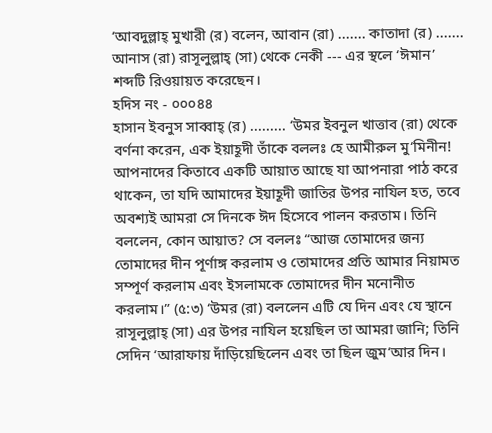‘আবদুল্লাহ্ মুখারী (র) বলেন, আবান (রা) ....... কাতাদা (র) ....... আনাস (রা) রাসূলুল্লাহ্ (সা) থেকে নেকী --- এর স্থলে ‘ঈমান’ শব্দটি রিওয়ায়ত করেছেন।
হদিস নং - ০০০৪৪
হাসান ইবনুস সাব্বাহ্ (র) ......... ‘উমর ইবনুল খাত্তাব (রা) থেকে বর্ণনা করেন, এক ইয়াহূদী তাঁকে বললঃ হে আমীরুল মু‘মিনীন! আপনাদের কিতাবে একটি আয়াত আছে যা আপনারা পাঠ করে থাকেন, তা যদি আমাদের ইয়াহূদী জাতির উপর নাযিল হত, তবে অবশ্যই আমরা সে দিনকে ঈদ হিসেবে পালন করতাম। তিনি বললেন, কোন আয়াত? সে বললঃ “আজ তোমাদের জন্য তোমাদের দীন পূর্ণাঙ্গ করলাম ও তোমাদের প্রতি আমার নিয়ামত সম্পূর্ণ করলাম এবং ইসলামকে তোমাদের দীন মনোনীত করলাম।” (৫:৩) ‘উমর (রা) বললেন এটি যে দিন এবং যে স্থানে রাসূলুল্লাহ্ (সা) এর উপর নাযিল হয়েছিল তা আমরা জানি; তিনি সেদিন ‘আরাফায় দাঁড়িয়েছিলেন এবং তা ছিল জুম‘আর দিন।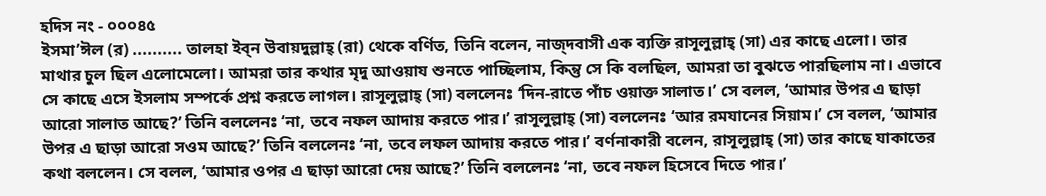হদিস নং - ০০০৪৫
ইসমা’ঈল (র) .......... তালহা ইব্ন উবায়দুল্লাহ্ (রা) থেকে বর্ণিত, তিনি বলেন, নাজ্দবাসী এক ব্যক্তি রাসূলুল্লাহ্ (সা) এর কাছে এলো। তার মাথার চুল ছিল এলোমেলো। আমরা তার কথার মৃদু আওয়ায শুনতে পাচ্ছিলাম, কিন্তু সে কি বলছিল, আমরা তা বুঝতে পারছিলাম না। এভাবে সে কাছে এসে ইসলাম সম্পর্কে প্রশ্ন করতে লাগল। রাসূলুল্লাহ্ (সা) বললেনঃ ‘দিন-রাতে পাঁচ ওয়াক্ত সালাত।’ সে বলল, ‘আমার উপর এ ছাড়া আরো সালাত আছে?’ তিনি বললেনঃ ‘না, তবে নফল আদায় করতে পার।’ রাসূলুল্লাহ্ (সা) বললেনঃ ‘আর রমযানের সিয়াম।’ সে বলল, ‘আমার উপর এ ছাড়া আরো সওম আছে?’ তিনি বললেনঃ ‘না, তবে লফল আদায় করতে পার।’ বর্ণনাকারী বলেন, রাসূলুল্লাহ্ (সা) তার কাছে যাকাতের কথা বললেন। সে বলল, ‘আমার ওপর এ ছাড়া আরো দেয় আছে?’ তিনি বললেনঃ ‘না, তবে নফল হিসেবে দিতে পার।’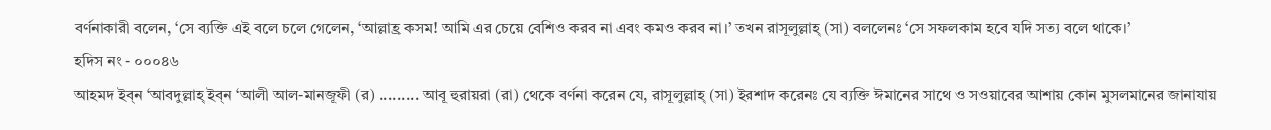বর্ণনাকারী বলেন, ‘সে ব্যক্তি এই বলে চলে গেলেন, ‘আল্লাহ্র কসম! আমি এর চেয়ে বেশিও করব না এবং কমও করব না।’ তখন রাসূলুল্লাহ্ (সা) বললেনঃ ‘সে সফলকাম হবে যদি সত্য বলে থাকে।’
হদিস নং - ০০০৪৬
আহমদ ইব্ন ‘আবদুল্লাহ্ ইব্ন ‘আলী আল-মানজূফী (র) ......... আবূ হুরায়রা (রা) থেকে বর্ণনা করেন যে, রাসূলুল্লাহ্ (সা) ইরশাদ করেনঃ যে ব্যক্তি ঈমানের সাথে ও সওয়াবের আশায় কোন মুসলমানের জানাযায়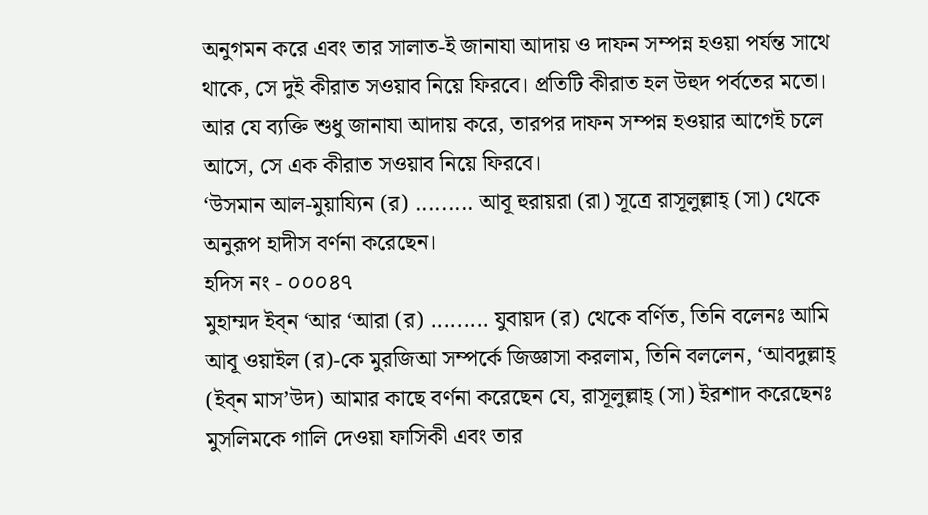অনুগমন করে এবং তার সালাত-ই জানাযা আদায় ও দাফন সম্পন্ন হওয়া পর্যন্ত সাথে থাকে, সে দুই কীরাত সওয়াব নিয়ে ফিরবে। প্রতিটি কীরাত হল উহুদ পর্বতের মতো। আর যে ব্যক্তি শুধু জানাযা আদায় করে, তারপর দাফন সম্পন্ন হওয়ার আগেই চলে আসে, সে এক কীরাত সওয়াব নিয়ে ফিরবে।
‘উসমান আল-মুয়ায্যিন (র) ......... আবূ হুরায়রা (রা) সূত্রে রাসূলুল্লাহ্ (সা) থেকে অনুরূপ হাদীস বর্ণনা করেছেন।
হদিস নং - ০০০৪৭
মুহাম্মদ ইব্ন ‘আর ‘আরা (র) ......... যুবায়দ (র) থেকে বর্ণিত, তিনি বলেনঃ আমি আবূ ওয়াইল (র)-কে মুরজিআ সম্পর্কে জিজ্ঞাসা করলাম, তিনি বললেন, ‘আবদুল্লাহ্ (ইব্ন মাস’উদ) আমার কাছে বর্ণনা করেছেন যে, রাসূলুল্লাহ্ (সা) ইরশাদ করেছেনঃ মুসলিমকে গালি দেওয়া ফাসিকী এবং তার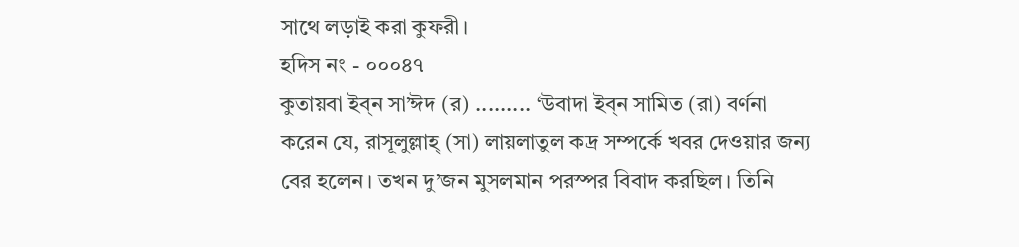সাথে লড়াই করা কুফরী।
হদিস নং - ০০০৪৭
কুতায়বা ইব্ন সা’ঈদ (র) ......... ‘উবাদা ইব্ন সামিত (রা) বর্ণনা করেন যে, রাসূলুল্লাহ্ (সা) লায়লাতুল কদ্র সম্পর্কে খবর দেওয়ার জন্য বের হলেন। তখন দু’জন মুসলমান পরস্পর বিবাদ করছিল। তিনি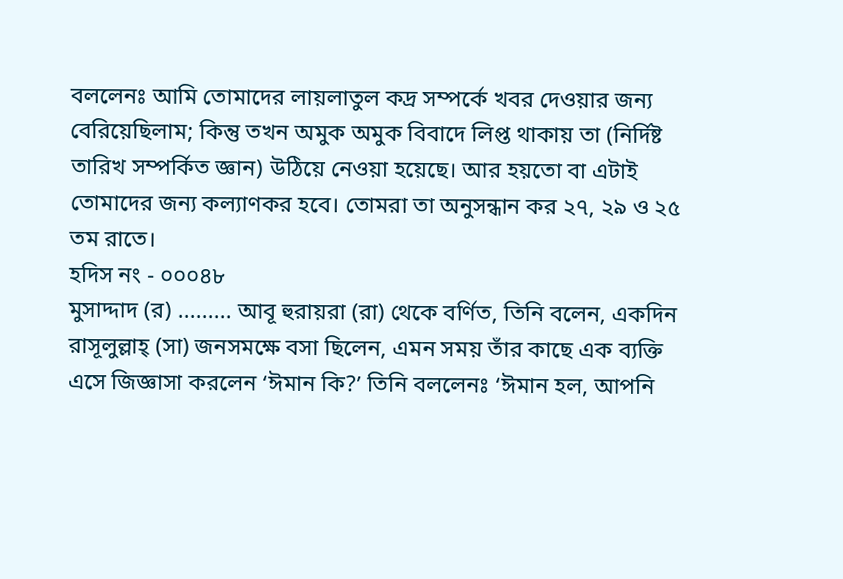বললেনঃ আমি তোমাদের লায়লাতুল কদ্র সম্পর্কে খবর দেওয়ার জন্য বেরিয়েছিলাম; কিন্তু তখন অমুক অমুক বিবাদে লিপ্ত থাকায় তা (নির্দিষ্ট তারিখ সম্পর্কিত জ্ঞান) উঠিয়ে নেওয়া হয়েছে। আর হয়তো বা এটাই তোমাদের জন্য কল্যাণকর হবে। তোমরা তা অনুসন্ধান কর ২৭, ২৯ ও ২৫ তম রাতে।
হদিস নং - ০০০৪৮
মুসাদ্দাদ (র) ......... আবূ হুরায়রা (রা) থেকে বর্ণিত, তিনি বলেন, একদিন রাসূলুল্লাহ্ (সা) জনসমক্ষে বসা ছিলেন, এমন সময় তাঁর কাছে এক ব্যক্তি এসে জিজ্ঞাসা করলেন ‘ঈমান কি?’ তিনি বললেনঃ ‘ঈমান হল, আপনি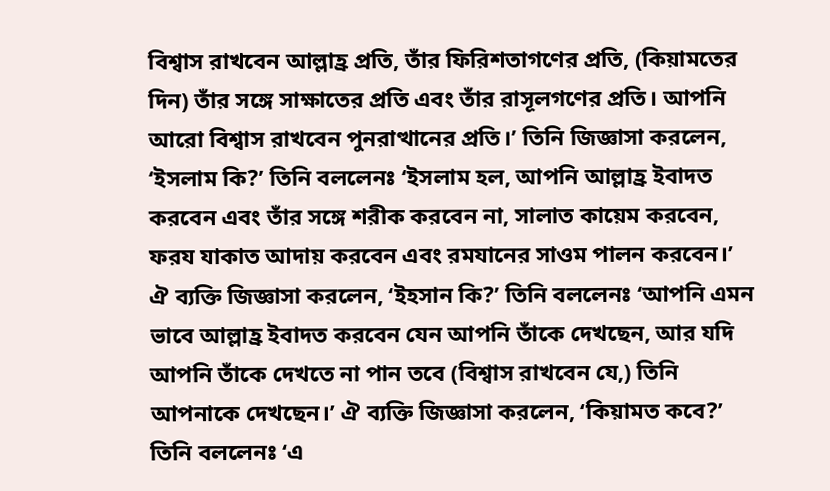বিশ্বাস রাখবেন আল্লাহ্র প্রতি, তাঁর ফিরিশতাগণের প্রতি, (কিয়ামতের দিন) তাঁর সঙ্গে সাক্ষাতের প্রতি এবং তাঁর রাসূলগণের প্রতি। আপনি আরো বিশ্বাস রাখবেন পুনরাত্থানের প্রতি।’ তিনি জিজ্ঞাসা করলেন, ‘ইসলাম কি?’ তিনি বললেনঃ ‘ইসলাম হল, আপনি আল্লাহ্র ইবাদত করবেন এবং তাঁর সঙ্গে শরীক করবেন না, সালাত কায়েম করবেন, ফরয যাকাত আদায় করবেন এবং রমযানের সাওম পালন করবেন।’ ঐ ব্যক্তি জিজ্ঞাসা করলেন, ‘ইহসান কি?’ তিনি বললেনঃ ‘আপনি এমন ভাবে আল্লাহ্র ইবাদত করবেন যেন আপনি তাঁকে দেখছেন, আর যদি আপনি তাঁকে দেখতে না পান তবে (বিশ্বাস রাখবেন যে,) তিনি আপনাকে দেখছেন।’ ঐ ব্যক্তি জিজ্ঞাসা করলেন, ‘কিয়ামত কবে?’ তিনি বললেনঃ ‘এ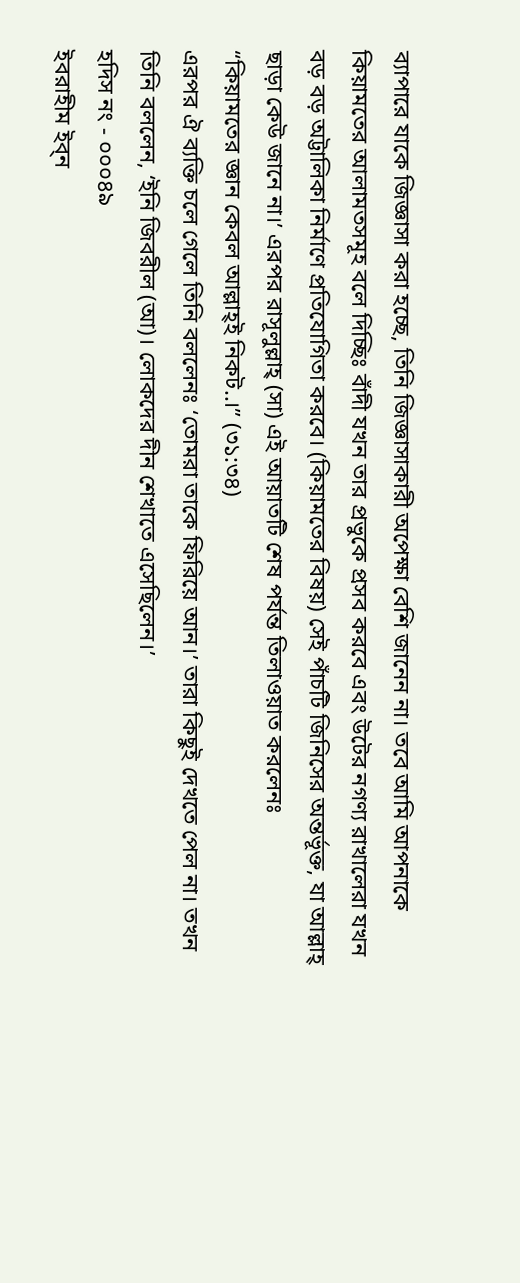ব্যাপারে যাকে জিজ্ঞাসা করা হচ্ছে, তিনি জিজ্ঞাসাকারী অপেক্ষা বেশি জানেন না। তবে আমি আপনাকে কিয়ামতের আলামতসমূহ বলে দিচ্ছিঃ বাঁদী যখন তার প্রভুকে প্রসব করবে এবং উটের নগণ্য রাখালেরা যখন বড় বড় অট্টালিকা নির্মাণে প্রতিযোগিতা করবে। (কিয়ামতের বিষয়) সেই পাঁচটি জিনিসের অন্তর্ভূক্ত, যা আল্লাহ্ ছাড়া কেউ জানে না।’ এরপর রাসূলুল্লাহ্ (সা) এই আয়াতটি শেষ পর্যন্ত তিলাওয়াত করলেনঃ
“কিয়ামতের জ্ঞান কেবল আল্লাহ্ই নিকট..।” (৩১:৩৪)
এরপর ঐ ব্যক্তি চলে গেলে তিনি বললেনঃ ‘তোমরা তাকে ফিরিয়ে আন।’ তারা কিছুই দেখতে পেল না। তখন তিনি বললেন, ‘ইনি জিবরীল (আ)। লোকদের দীন শেখাতে এসেছিলেন।’
হদিস নং - ০০০৪৯
ইবরাহীম ইব্ন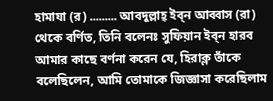হামাযা (র) ......... আবদুল্লাহ্ ইব্ন আব্বাস (রা) থেকে বর্ণিত, তিনি বলেনঃ সুফিয়ান ইব্ন হারব আমার কাছে বর্ণনা করেন যে, হিরাক্ল তাঁকে বলেছিলেন, আমি তোমাকে জিজ্ঞাসা করেছিলাম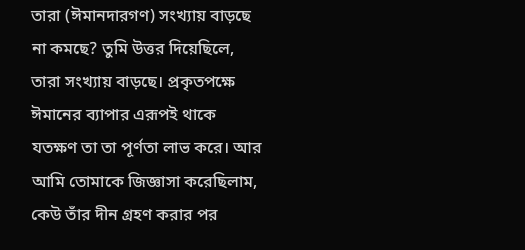তারা (ঈমানদারগণ) সংখ্যায় বাড়ছে না কমছে? তুমি উত্তর দিয়েছিলে, তারা সংখ্যায় বাড়ছে। প্রকৃতপক্ষে ঈমানের ব্যাপার এরূপই থাকে যতক্ষণ তা তা পূর্ণতা লাভ করে। আর আমি তোমাকে জিজ্ঞাসা করেছিলাম, কেউ তাঁর দীন গ্রহণ করার পর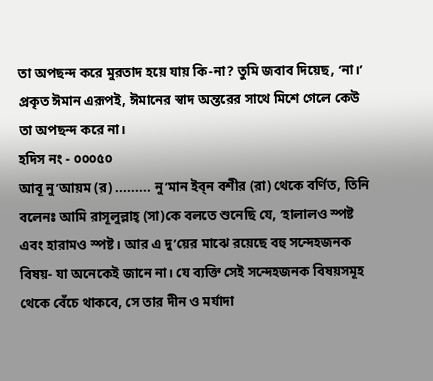তা অপছন্দ করে মুরতাদ হয়ে যায় কি-না? তুমি জবাব দিয়েছ, ‘না।’ প্রকৃত ঈমান এরূপই, ঈমানের স্বাদ অন্তরের সাথে মিশে গেলে কেউ তা অপছন্দ করে না।
হদিস নং - ০০০৫০
আবূ নু’আয়ম (র) ......... নু’মান ইব্ন বশীর (রা) থেকে বর্ণিত, তিনি বলেনঃ আমি রাসূলুল্লাহ্ (সা)কে বলতে শুনেছি যে, ‘হালালও স্পষ্ট এবং হারামও স্পষ্ট। আর এ দু’য়ের মাঝে রয়েছে বহু সন্দেহজনক বিষয়- যা অনেকেই জানে না। যে ব্যক্তি সেই সন্দেহজনক বিষয়সমূহ থেকে বেঁচে থাকবে, সে তার দীন ও মর্যাদা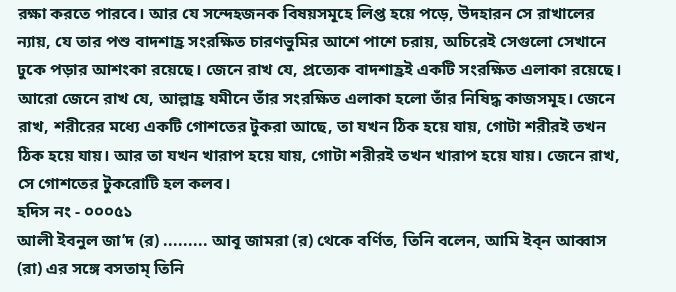রক্ষা করতে পারবে। আর যে সন্দেহজনক বিষয়সমূহে লিপ্ত হয়ে পড়ে, উদহারন সে রাখালের ন্যায়, যে তার পশু বাদশাহ্র সংরক্ষিত চারণভুমির আশে পাশে চরায়, অচিরেই সেগুলো সেখানে ঢুকে পড়ার আশংকা রয়েছে। জেনে রাখ যে, প্রত্যেক বাদশাহ্রই একটি সংরক্ষিত এলাকা রয়েছে। আরো জেনে রাখ যে, আল্লাহ্র যমীনে তাঁর সংরক্ষিত এলাকা হলো তাঁর নিষিদ্ধ কাজসমূহ। জেনে রাখ, শরীরের মধ্যে একটি গোশতের টুকরা আছে, তা যখন ঠিক হয়ে যায়, গোটা শরীরই তখন ঠিক হয়ে যায়। আর তা যখন খারাপ হয়ে যায়, গোটা শরীরই তখন খারাপ হয়ে যায়। জেনে রাখ, সে গোশতের টুকরোটি হল কলব।
হদিস নং - ০০০৫১
আলী ইবনুল জা’দ (র) ......... আবূ জামরা (র) থেকে বর্ণিত, তিনি বলেন, আমি ইব্ন আব্বাস (রা) এর সঙ্গে বসতাম্ তিনি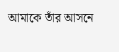আমাকে তাঁর আসনে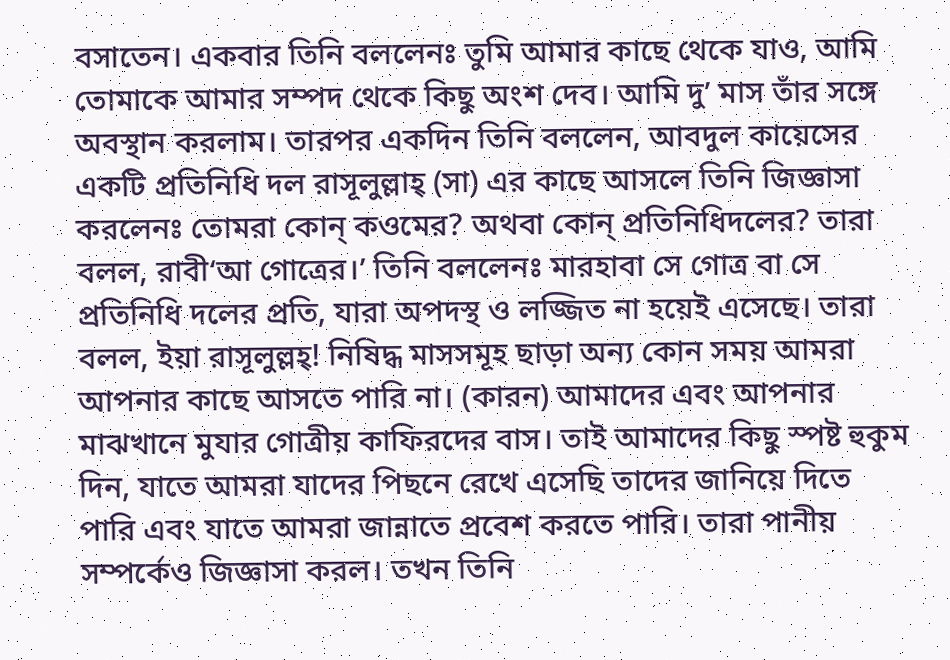বসাতেন। একবার তিনি বললেনঃ তুমি আমার কাছে থেকে যাও, আমি তোমাকে আমার সম্পদ থেকে কিছু অংশ দেব। আমি দু’ মাস তাঁর সঙ্গে অবস্থান করলাম। তারপর একদিন তিনি বললেন, আবদুল কায়েসের একটি প্রতিনিধি দল রাসূলুল্লাহ্ (সা) এর কাছে আসলে তিনি জিজ্ঞাসা করলেনঃ তোমরা কোন্ কওমের? অথবা কোন্ প্রতিনিধিদলের? তারা বলল, রাবী‘আ গোত্রের।’ তিনি বললেনঃ মারহাবা সে গোত্র বা সে প্রতিনিধি দলের প্রতি, যারা অপদস্থ ও লজ্জিত না হয়েই এসেছে। তারা বলল, ইয়া রাসূলুল্লহ্! নিষিদ্ধ মাসসমূহ ছাড়া অন্য কোন সময় আমরা আপনার কাছে আসতে পারি না। (কারন) আমাদের এবং আপনার মাঝখানে মুযার গোত্রীয় কাফিরদের বাস। তাই আমাদের কিছু স্পষ্ট হুকুম দিন, যাতে আমরা যাদের পিছনে রেখে এসেছি তাদের জানিয়ে দিতে পারি এবং যাতে আমরা জান্নাতে প্রবেশ করতে পারি। তারা পানীয় সম্পর্কেও জিজ্ঞাসা করল। তখন তিনি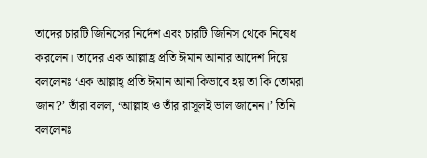তাদের চারটি জিনিসের নির্দেশ এবং চারটি জিনিস থেকে নিষেধ করলেন। তাদের এক আল্লাহ্র প্রতি ঈমান আনার আদেশ দিয়ে বললেনঃ ‘এক আল্লাহ্ প্রতি ঈমান আনা কিভাবে হয় তা কি তোমরা জান?’ তাঁরা বলল, ‘আল্লাহ ও তাঁর রাসূলই ভাল জানেন।’ তিনি বললেনঃ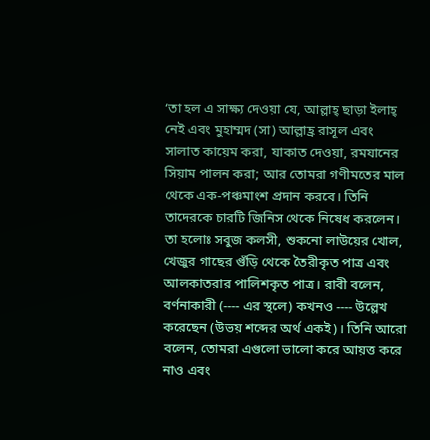‘তা হল এ সাক্ষ্য দেওয়া যে, আল্লাহ্ ছাড়া ইলাহ্ নেই এবং মুহাম্মদ (সা) আল্লাহ্র রাসূল এবং সালাত কায়েম করা, যাকাত দেওয়া, রমযানের সিয়াম পালন করা; আর তোমরা গণীমতের মাল থেকে এক-পঞ্চমাংশ প্রদান করবে। তিনি তাদেরকে চারটি জিনিস থেকে নিষেধ করলেন। তা হলোঃ সবুজ কলসী, শুকনো লাউয়ের খোল, খেজুর গাছের গুঁড়ি থেকে তৈরীকৃত পাত্র এবং আলকাতরার পালিশকৃত পাত্র। রাবী বলেন, বর্ণনাকারী (---- এর স্থলে) কখনও ---- উল্লেখ করেছেন (উভয় শব্দের অর্থ একই)। তিনি আরো বলেন, তোমরা এগুলো ভালো করে আয়ত্ত করে নাও এবং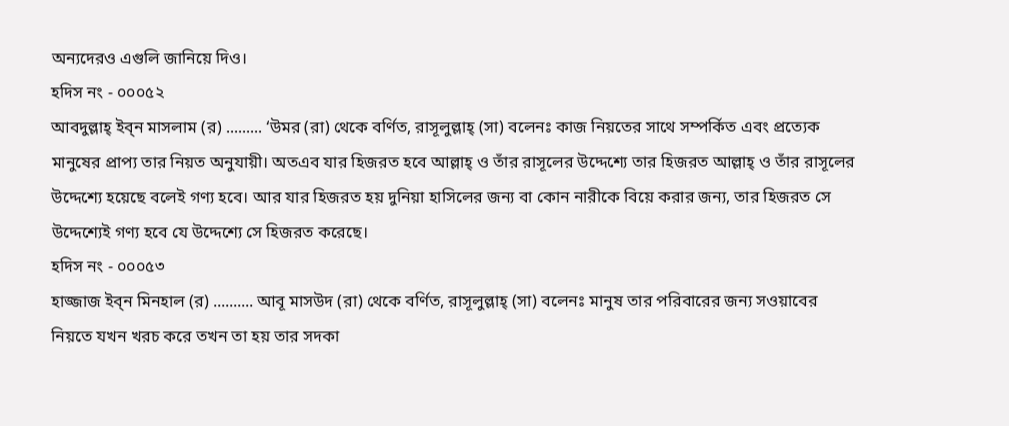অন্যদেরও এগুলি জানিয়ে দিও।
হদিস নং - ০০০৫২
আবদুল্লাহ্ ইব্ন মাসলাম (র) ......... ‘উমর (রা) থেকে বর্ণিত, রাসূলুল্লাহ্ (সা) বলেনঃ কাজ নিয়তের সাথে সম্পর্কিত এবং প্রত্যেক মানুষের প্রাপ্য তার নিয়ত অনুযায়ী। অতএব যার হিজরত হবে আল্লাহ্ ও তাঁর রাসূলের উদ্দেশ্যে তার হিজরত আল্লাহ্ ও তাঁর রাসূলের উদ্দেশ্যে হয়েছে বলেই গণ্য হবে। আর যার হিজরত হয় দুনিয়া হাসিলের জন্য বা কোন নারীকে বিয়ে করার জন্য, তার হিজরত সে উদ্দেশ্যেই গণ্য হবে যে উদ্দেশ্যে সে হিজরত করেছে।
হদিস নং - ০০০৫৩
হাজ্জাজ ইব্ন মিনহাল (র) .......... আবূ মাসউদ (রা) থেকে বর্ণিত, রাসূলুল্লাহ্ (সা) বলেনঃ মানুষ তার পরিবারের জন্য সওয়াবের নিয়তে যখন খরচ করে তখন তা হয় তার সদকা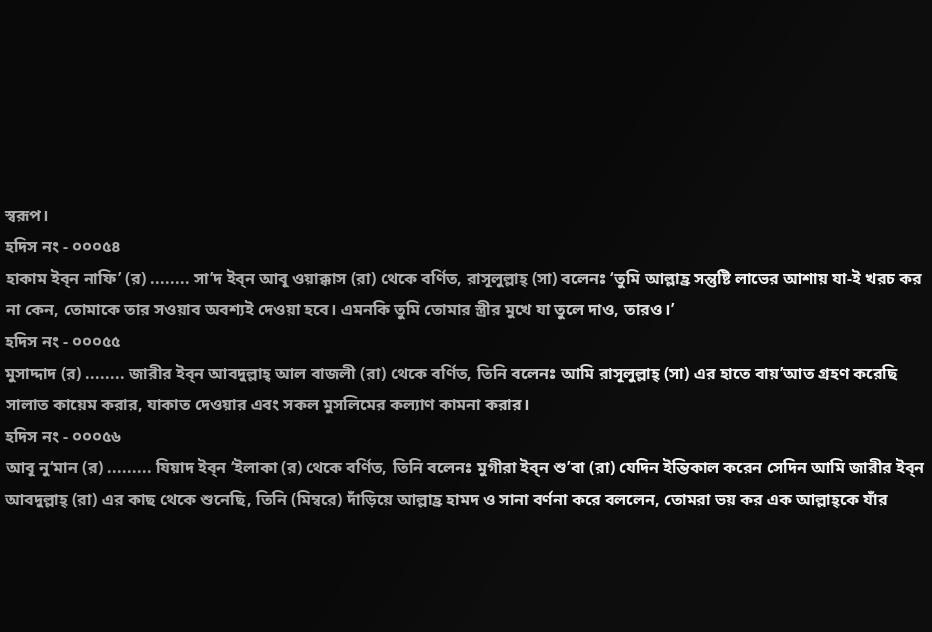স্বরূপ।
হদিস নং - ০০০৫৪
হাকাম ইব্ন নাফি’ (র) ........ সা’দ ইব্ন আবূ ওয়াক্কাস (রা) থেকে বর্ণিত, রাসূলুল্লাহ্ (সা) বলেনঃ ‘তুমি আল্লাহ্র সন্তুষ্টি লাভের আশায় যা-ই খরচ কর না কেন, তোমাকে তার সওয়াব অবশ্যই দেওয়া হবে। এমনকি তুমি তোমার স্ত্রীর মুখে যা তুলে দাও, তারও।’
হদিস নং - ০০০৫৫
মুসাদ্দাদ (র) ........ জারীর ইব্ন আবদুল্লাহ্ আল বাজলী (রা) থেকে বর্ণিত, তিনি বলেনঃ আমি রাসূলুল্লাহ্ (সা) এর হাতে বায়’আত গ্রহণ করেছি সালাত কায়েম করার, যাকাত দেওয়ার এবং সকল মুসলিমের কল্যাণ কামনা করার।
হদিস নং - ০০০৫৬
আবূ নু‘মান (র) ......... যিয়াদ ইব্ন ‘ইলাকা (র) থেকে বর্ণিত, তিনি বলেনঃ মুগীরা ইব্ন শু’বা (রা) যেদিন ইন্তিকাল করেন সেদিন আমি জারীর ইব্ন আবদুল্লাহ্ (রা) এর কাছ থেকে শুনেছি, তিনি (মিম্বরে) দাঁড়িয়ে আল্লাহ্র হামদ ও সানা বর্ণনা করে বললেন, তোমরা ভয় কর এক আল্লাহ্কে যাঁর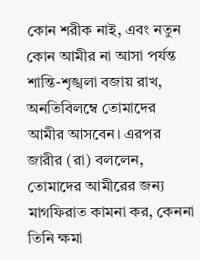কোন শরীক নাই, এবং নতুন কোন আমীর না আসা পর্যন্ত শান্তি-শৃঙ্খলা বজায় রাখ, অনতিবিলম্বে তোমাদের আমীর আসবেন। এরপর জারীর (রা) বললেন, তোমাদের আমীরের জন্য মাগফিরাত কামনা কর, কেননা তিনি ক্ষমা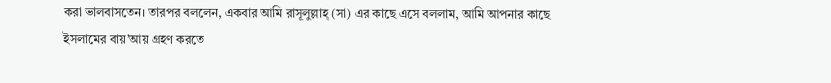করা ভালবাসতেন। তারপর বললেন, একবার আমি রাসূলুল্লাহ্ (সা) এর কাছে এসে বললাম, আমি আপনার কাছে ইসলামের বায়’আয় গ্রহণ করতে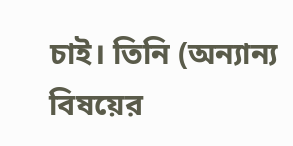চাই। তিনি (অন্যান্য বিষয়ের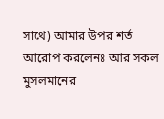সাথে) আমার উপর শর্ত আরোপ করলেনঃ আর সকল মুসলমানের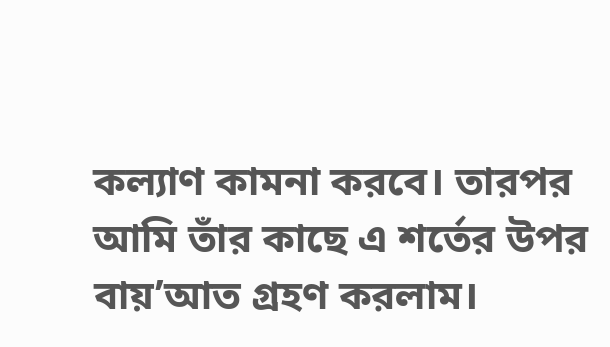কল্যাণ কামনা করবে। তারপর আমি তাঁর কাছে এ শর্তের উপর বায়’আত গ্রহণ করলাম।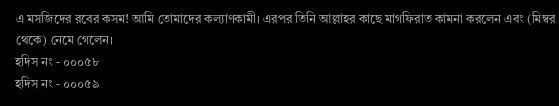এ মসজিদের রবের কসম! আমি তোমাদের কল্যাণকামী। এরপর তিনি আল্লাহর কাছে মাগফিরাত কামনা করলেন এবং (মিম্বর থেকে) নেমে গেলেন।
হদিস নং - ০০০৫৮
হদিস নং - ০০০৫৯